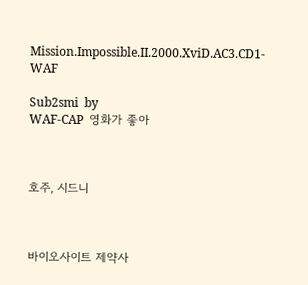Mission.Impossible.II.2000.XviD.AC3.CD1-WAF

Sub2smi  by
WAF-CAP  영화가 좋아



호주, 시드니



바이오사이트 제약사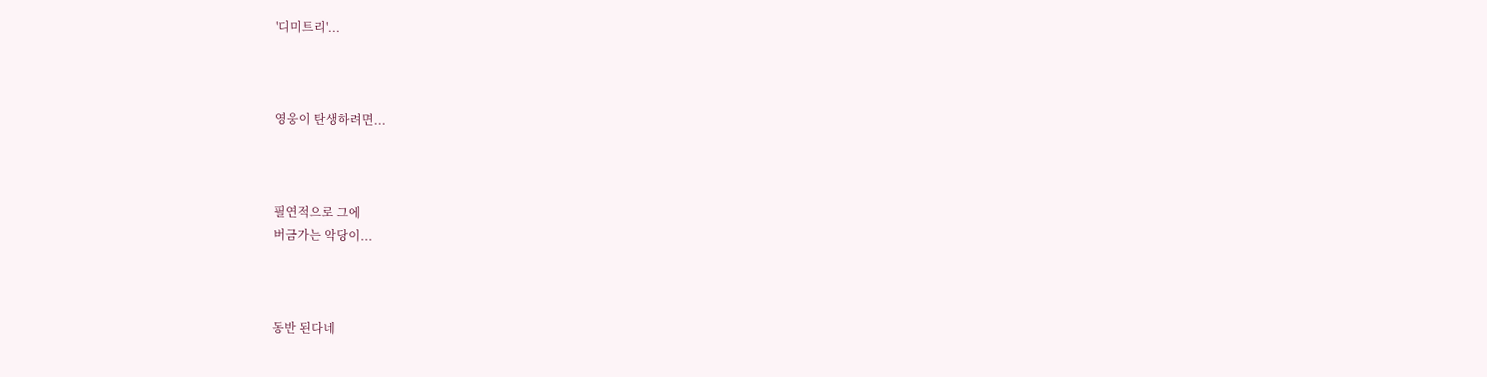'디미트리'...



영웅이 탄생하려면...



필연적으로 그에
버금가는 악당이...



동반 된다네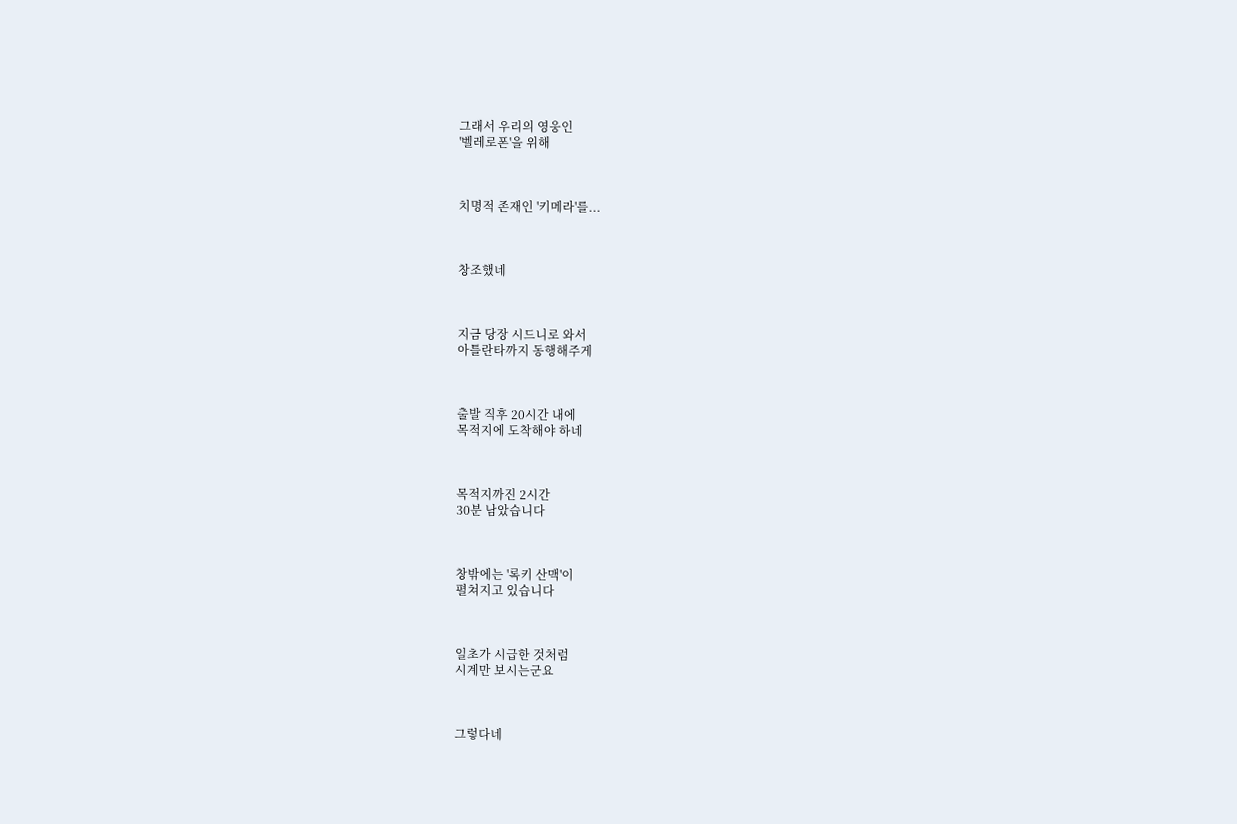그래서 우리의 영웅인
'벨레로폰'을 위해



치명적 존재인 '키메라'를...



창조했네



지금 당장 시드니로 와서
아틀란타까지 동행해주게



출발 직후 20시간 내에
목적지에 도착해야 하네



목적지까진 2시간
30분 남았습니다



창밖에는 '록키 산맥'이
펼쳐지고 있습니다



일초가 시급한 것처럼
시계만 보시는군요



그렇다네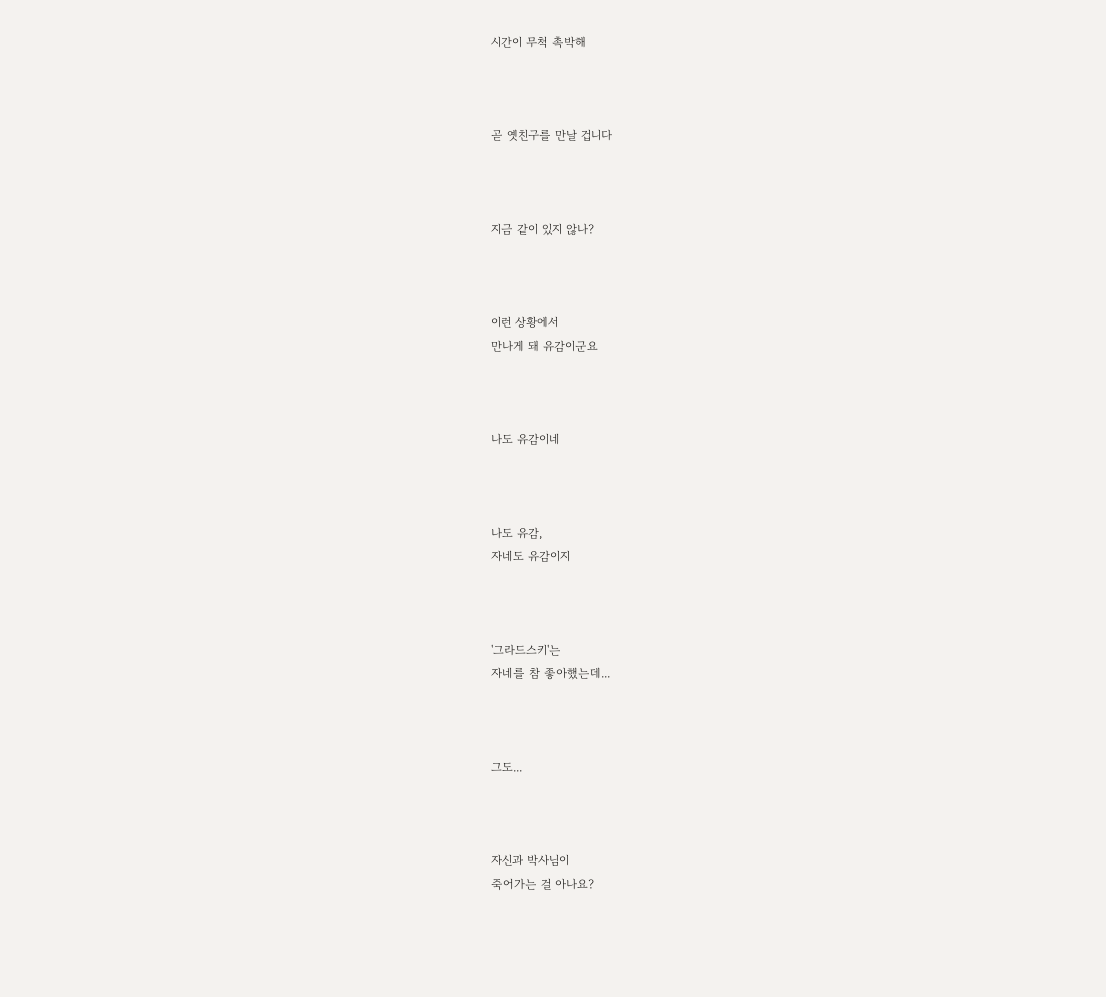시간이 무척 촉박해



곧 옛친구를 만날 겁니다



지금 같이 있지 않나?



이런 상황에서
만나게 돼 유감이군요



나도 유감이네



나도 유감,
자네도 유감이지



'그라드스키'는
자네를 참 좋아했는데...



그도...



자신과 박사님이
죽어가는 걸 아나요?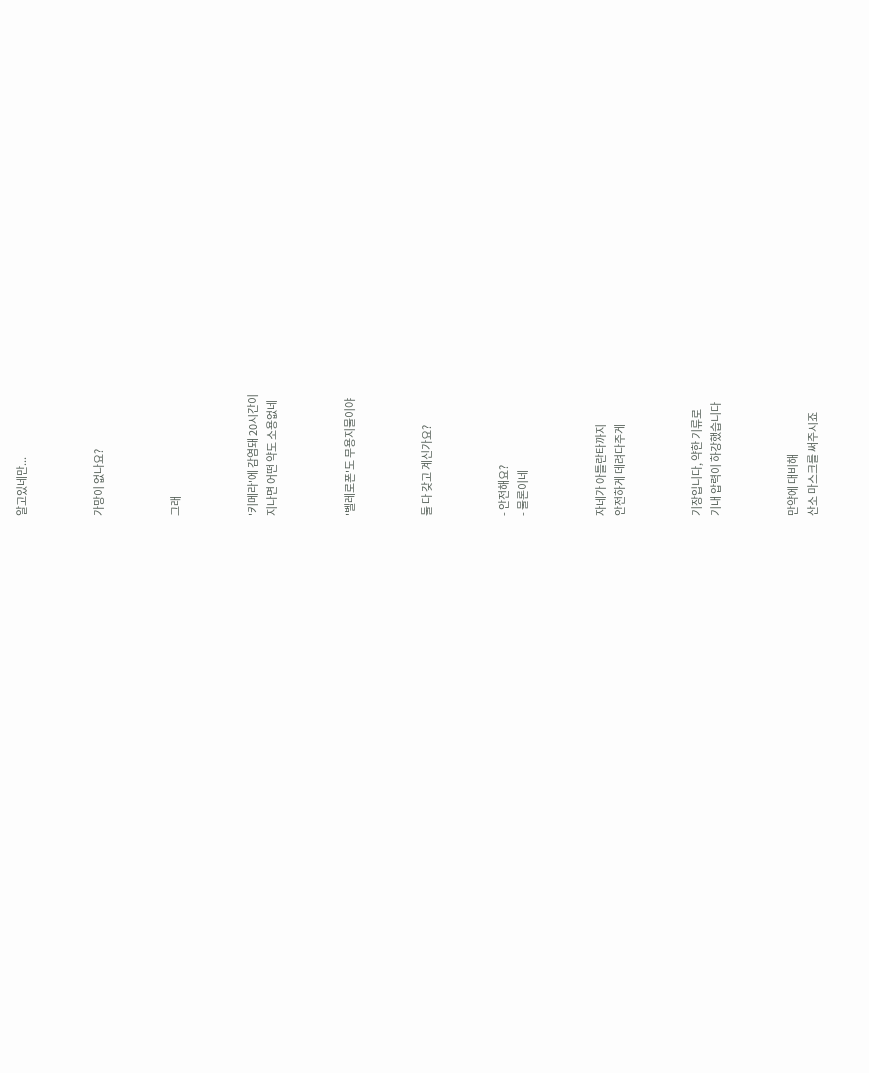알고있네만...



가망이 없나요?



그래



'키메라'에 감염돼 20시간이
지나면 어떤 약도 소용없네



'벨레로폰'도 무용지물이야



둘 다 갖고 계신가요?



- 안전해요?
- 물론이네



자네가 아틀란타까지
안전하게 데려다주게



기장입니다, 약한 기류로
기내 압력이 하강했습니다



만약에 대비해
산소 마스크를 써주시죠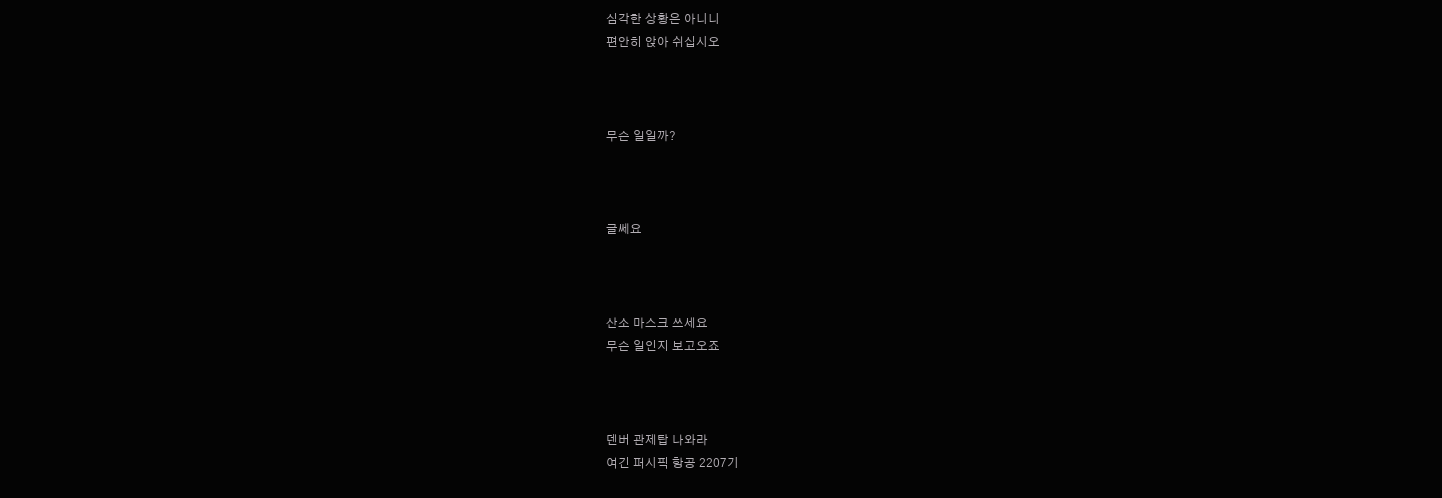심각한 상황은 아니니
편안히 앉아 쉬십시오



무슨 일일까?



글쎄요



산소 마스크 쓰세요
무슨 일인지 보고오죠



덴버 관제탑 나와라
여긴 퍼시픽 항공 2207기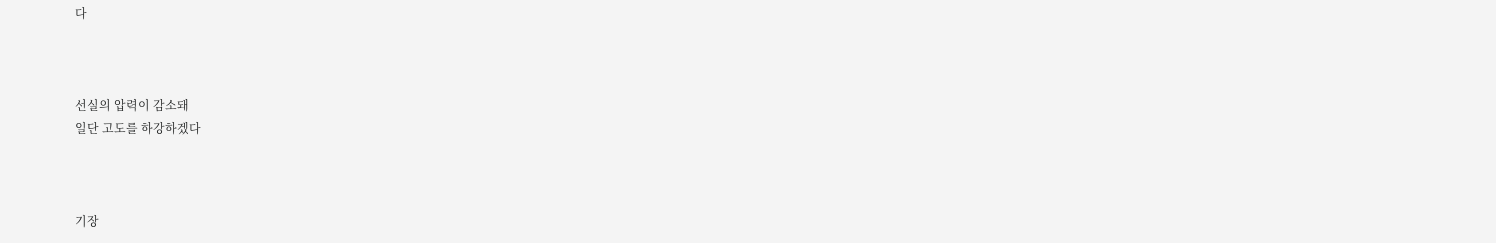다



선실의 압력이 감소돼
일단 고도를 하강하겠다



기장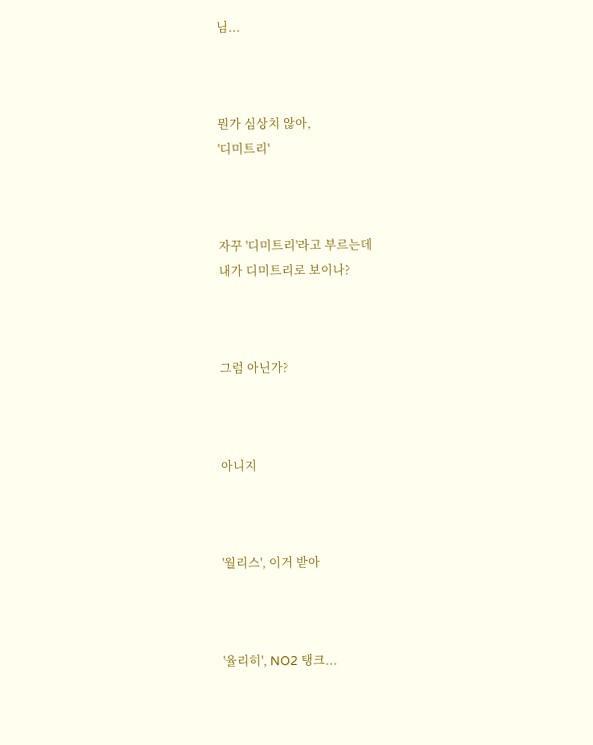님...



뭔가 심상치 않아,
'디미트리'



자꾸 '디미트리'라고 부르는데
내가 디미트리로 보이나?



그럼 아닌가?



아니지



'월리스', 이거 받아



'율리히', NO2 탱크...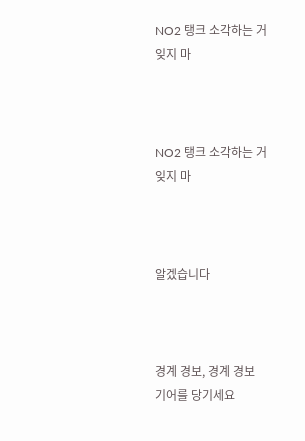NO2 탱크 소각하는 거
잊지 마



NO2 탱크 소각하는 거
잊지 마



알겠습니다



경계 경보, 경계 경보
기어를 당기세요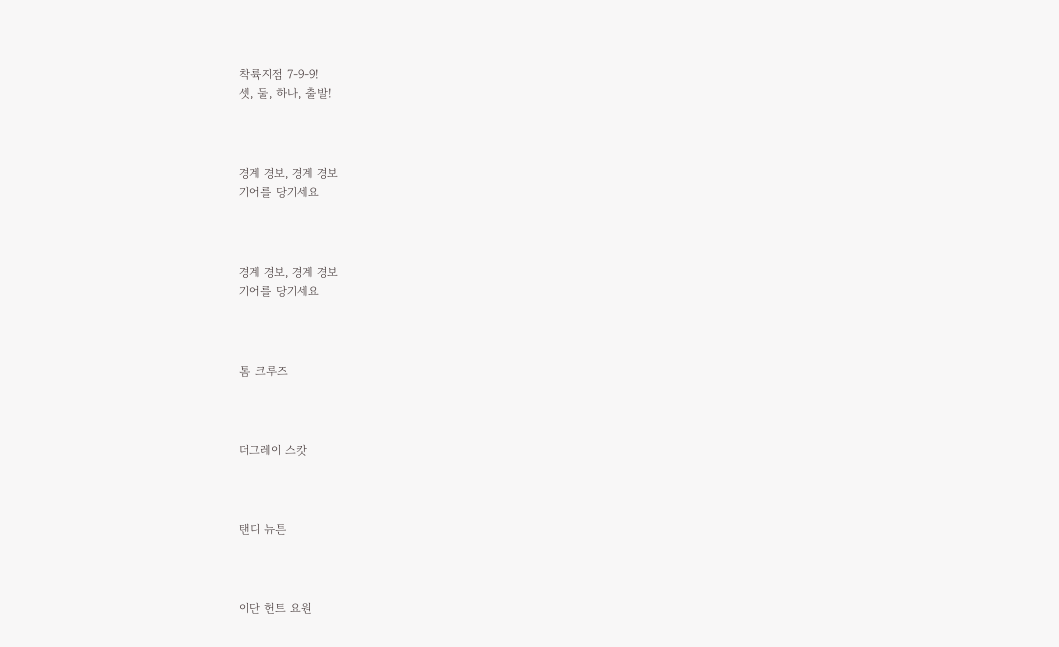착륙지점 7-9-9!
셋, 둘, 하나, 출발!



경계 경보, 경계 경보
기어를 당기세요



경계 경보, 경계 경보
기어를 당기세요



톰 크루즈



더그레이 스캇



탠디 뉴튼



이단 헌트 요원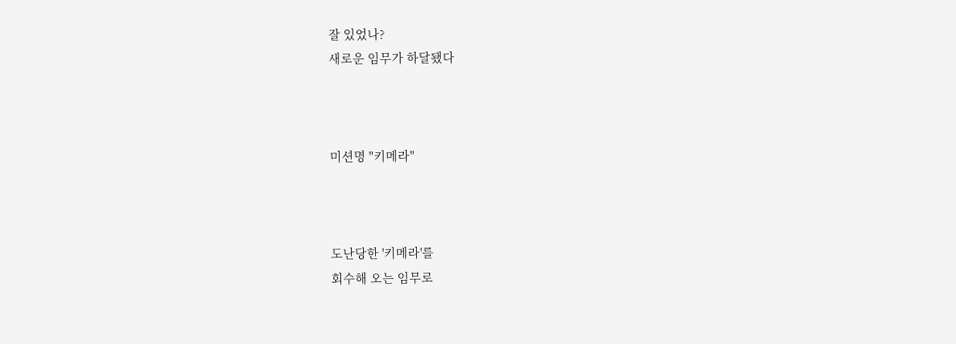잘 있었나?
새로운 임무가 하달됐다



미션명 "키메라"



도난당한 '키메라'를
회수해 오는 임무로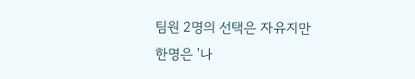팀원 2명의 선택은 자유지만
한명은 '나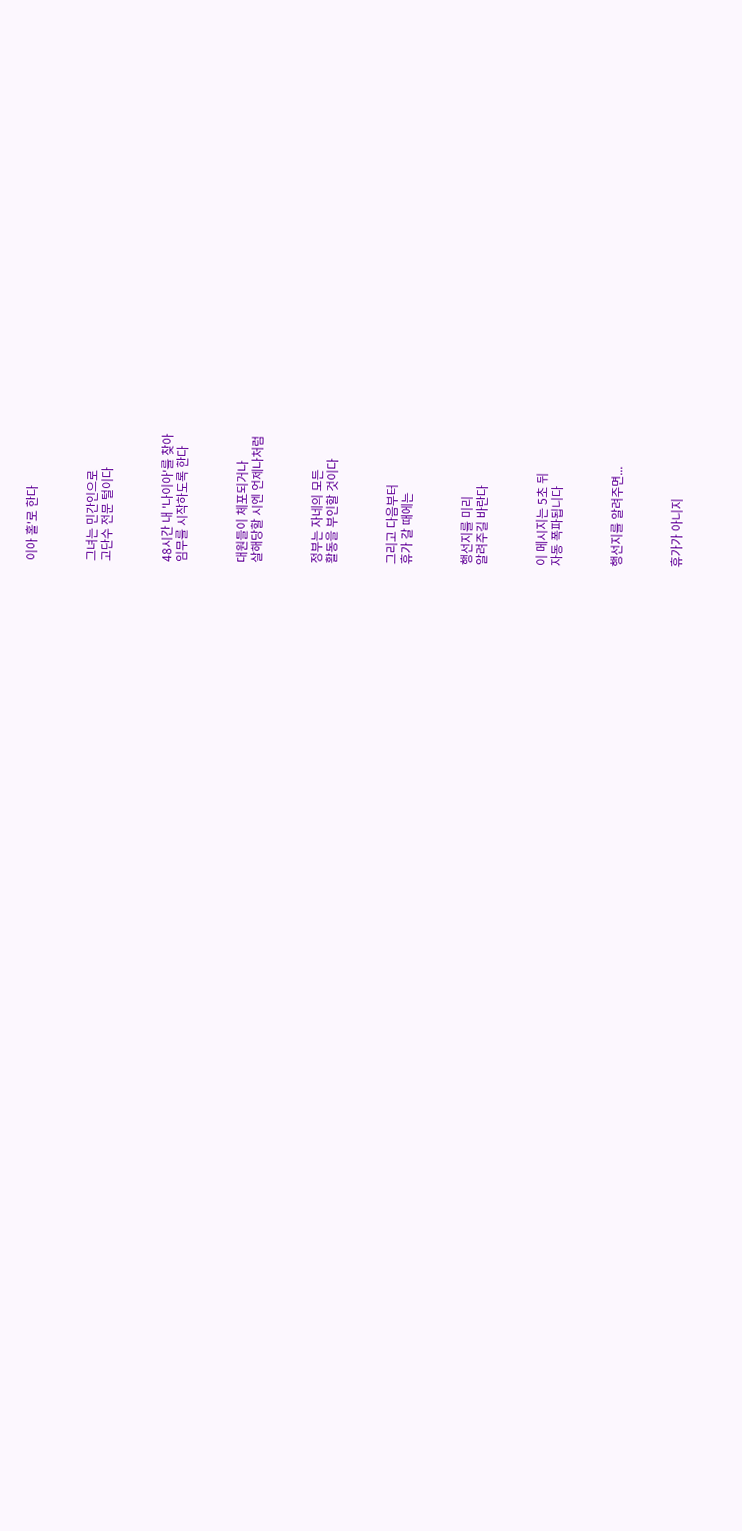이아 홀'로 한다



그녀는 민간인으로
고단수 전문 털이다



48시간 내 '나이아'를 찾아
임무를 시작하도록 한다



대원들이 체포되거나
살해당할 시엔 언제나처럼



정부는 자네의 모든
활동을 부인할 것이다



그리고 다음부터
휴가 갈 때에는



행선지를 미리
알려주길 바란다



이 메시지는 5초 뒤
자동 폭파됩니다



행선지를 알려주면...



휴가가 아니지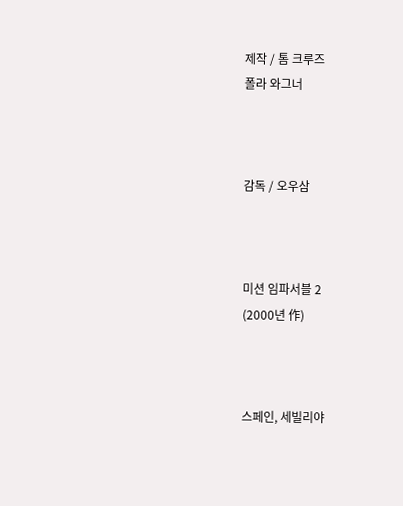제작 / 톰 크루즈
폴라 와그너



감독 / 오우삼



미션 임파서블 2
(2000년 作)



스페인, 세빌리야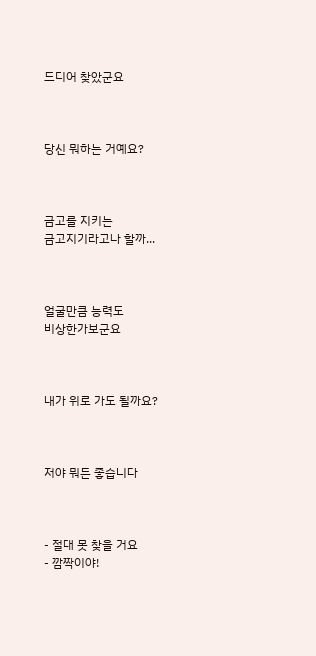드디어 찾았군요



당신 뭐하는 거예요?



금고를 지키는
금고지기라고나 할까...



얼굴만큼 능력도
비상한가보군요



내가 위로 가도 될까요?



저야 뭐든 좋습니다



- 절대 못 찾을 거요
- 깜짝이야!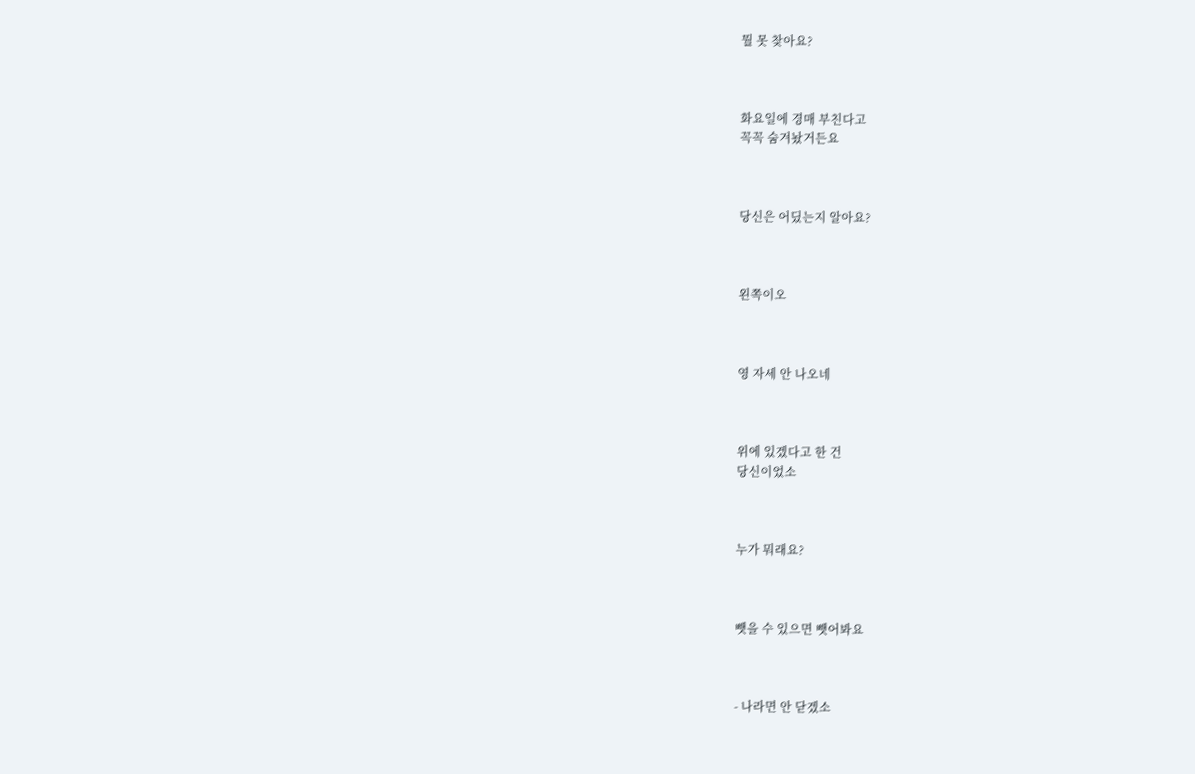뭘 못 찾아요?



화요일에 경매 부친다고
꼭꼭 숨겨놨거든요



당신은 어딨는지 알아요?



왼쪽이오



영 자세 안 나오네



위에 있겠다고 한 건
당신이었소



누가 뭐래요?



뺏을 수 있으면 뺏어봐요



- 나라면 안 닫겠소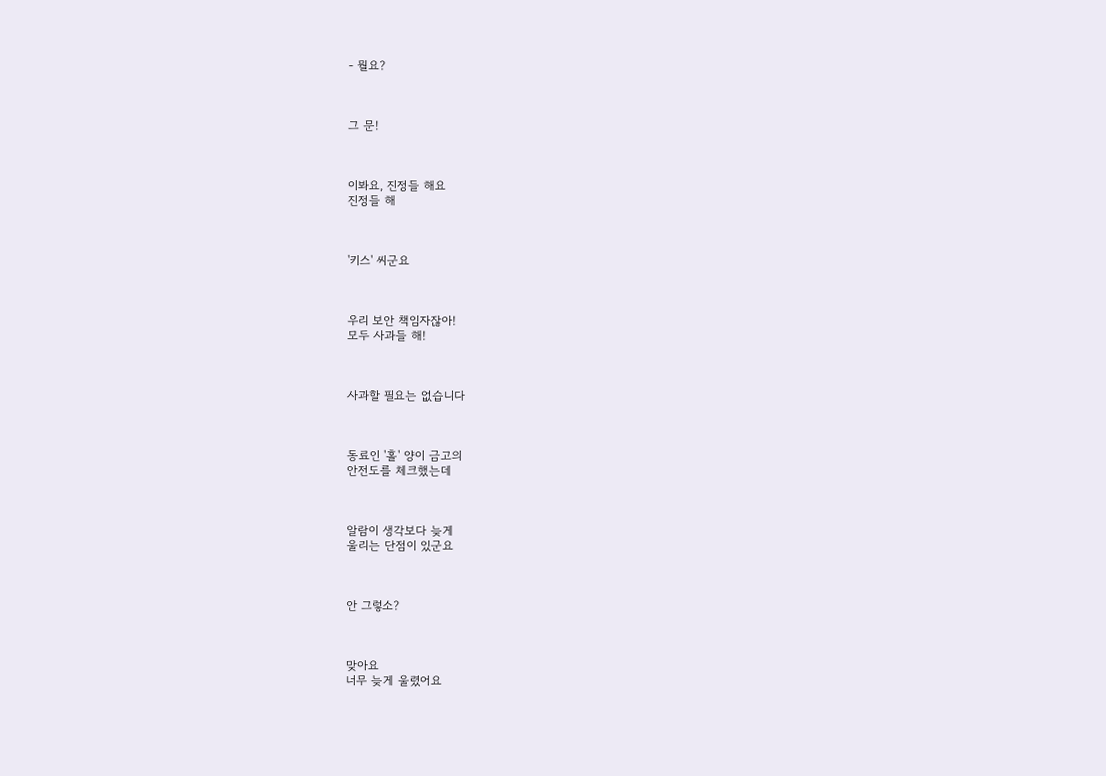- 뭘요?



그 문!



이봐요, 진정들 해요
진정들 해



'키스' 씨군요



우리 보안 책임자잖아!
모두 사과들 해!



사과할 필요는 없습니다



동료인 '홀' 양이 금고의
안전도를 체크했는데



알람이 생각보다 늦게
울리는 단점이 있군요



안 그렇소?



맞아요
너무 늦게 울렸어요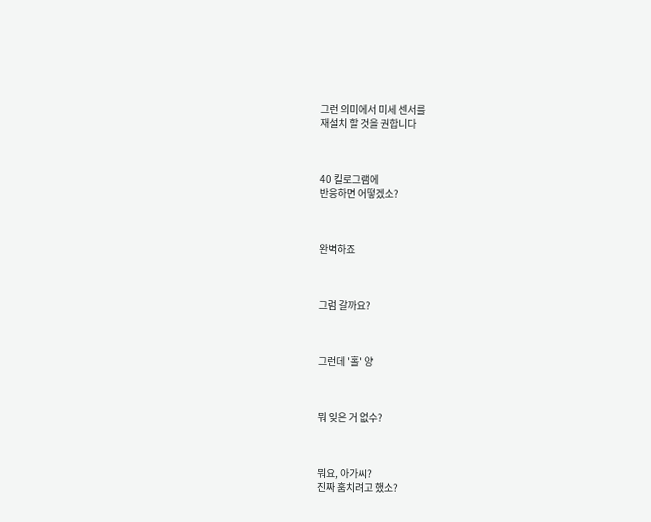그런 의미에서 미세 센서를
재설치 할 것을 권합니다



40 킬로그램에
반응하면 어떻겠소?



완벽하죠



그럼 갈까요?



그런데 '홀' 양



뭐 잊은 거 없수?



뭐요, 아가씨?
진짜 훔치려고 했소?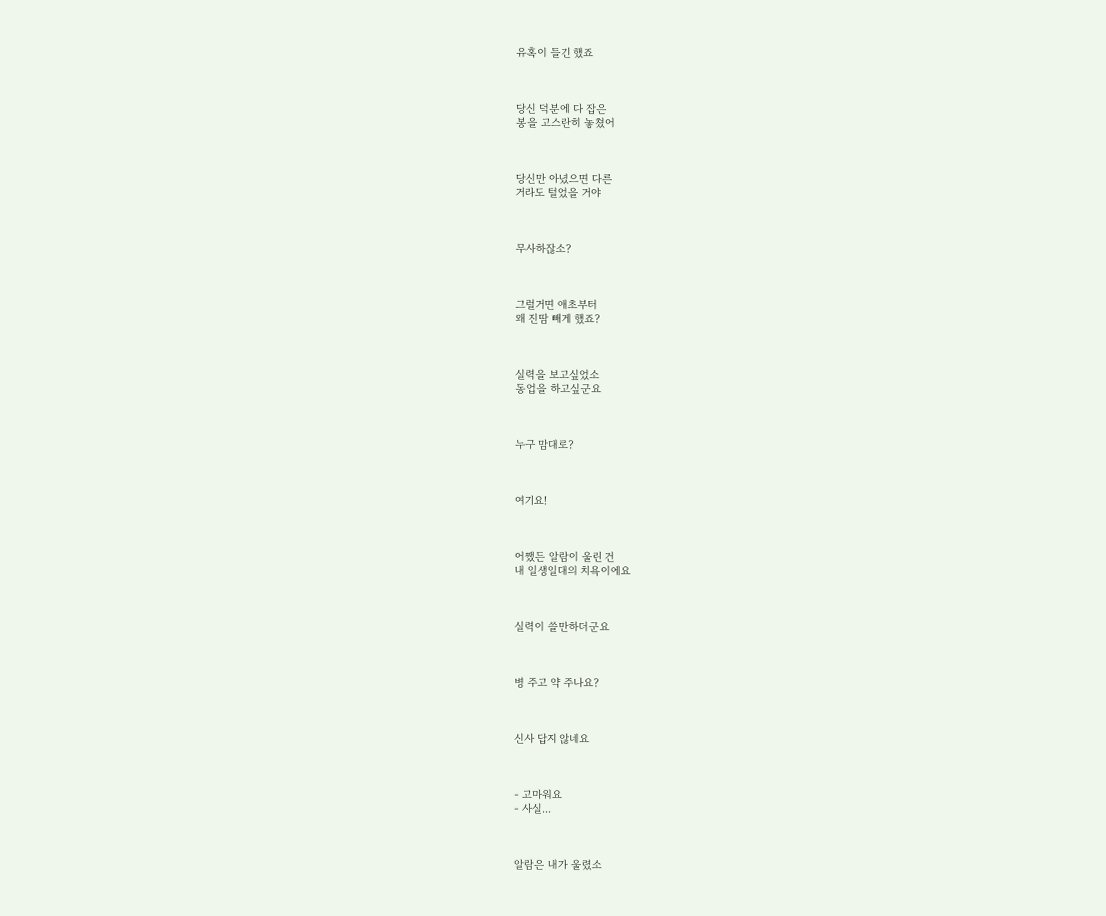유혹이 들긴 했죠



당신 덕분에 다 잡은
봉을 고스란히 놓쳤어



당신만 아녔으면 다른
거라도 털었을 거야



무사하잖소?



그럴거면 애초부터
왜 진땀 빼게 했죠?



실력을 보고싶었소
동업을 하고싶군요



누구 맘대로?



여기요!



어쨌든 알람이 울린 건
내 일생일대의 치욕이에요



실력이 쓸만하더군요



병 주고 약 주나요?



신사 답지 않네요



- 고마워요
- 사실...



알람은 내가 울렸소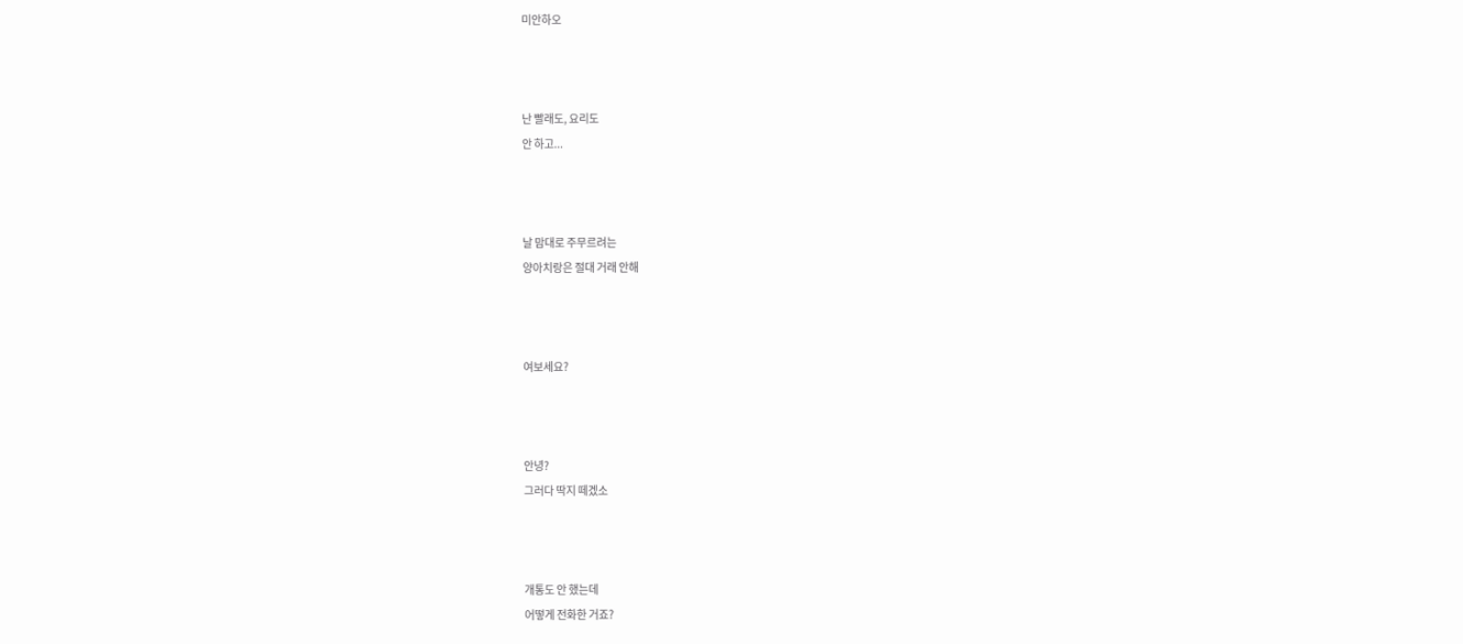미안하오



난 빨래도, 요리도
안 하고...



날 맘대로 주무르려는
양아치랑은 절대 거래 안해



여보세요?



안녕?
그러다 딱지 떼겠소



개통도 안 했는데
어떻게 전화한 거죠?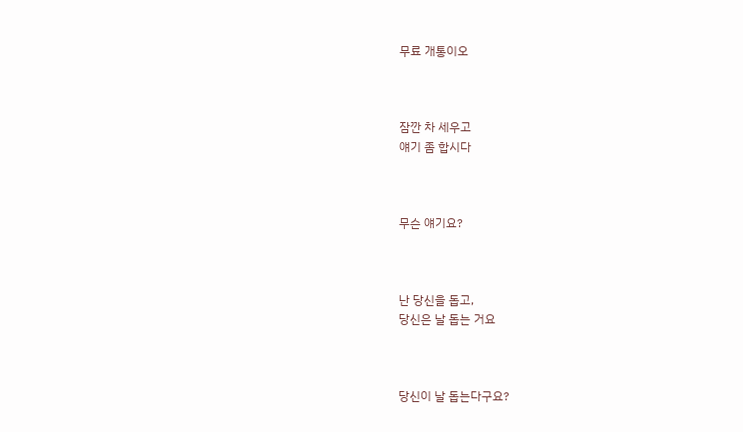무료 개통이오



잠깐 차 세우고
얘기 좀 합시다



무슨 얘기요?



난 당신을 돕고,
당신은 날 돕는 거요



당신이 날 돕는다구요?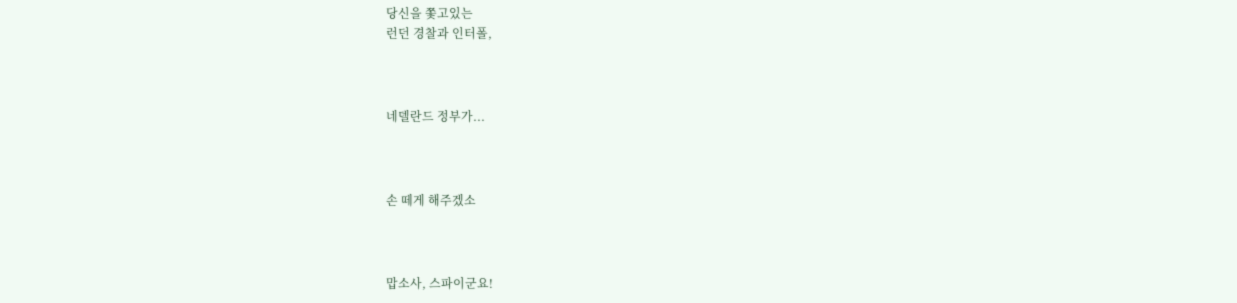당신을 쫓고있는
런던 경찰과 인터폴,



네델란드 정부가...



손 떼게 해주겠소



맙소사, 스파이군요!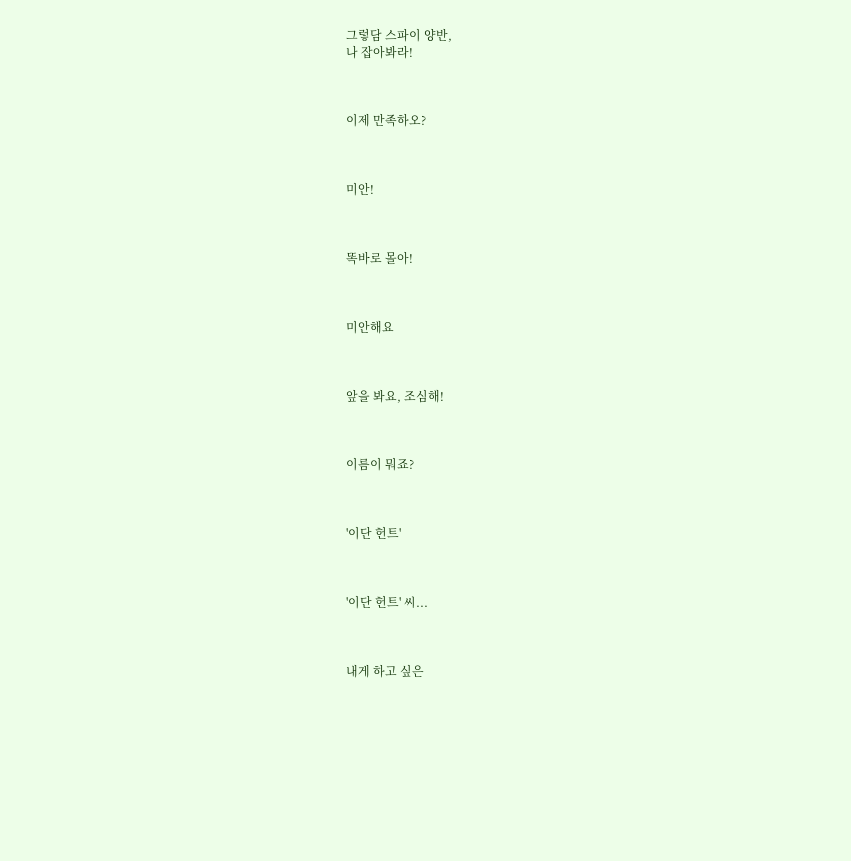그렇담 스파이 양반,
나 잡아봐라!



이제 만족하오?



미안!



똑바로 몰아!



미안해요



앞을 봐요, 조심해!



이름이 뭐죠?



'이단 헌트'



'이단 헌트' 씨...



내게 하고 싶은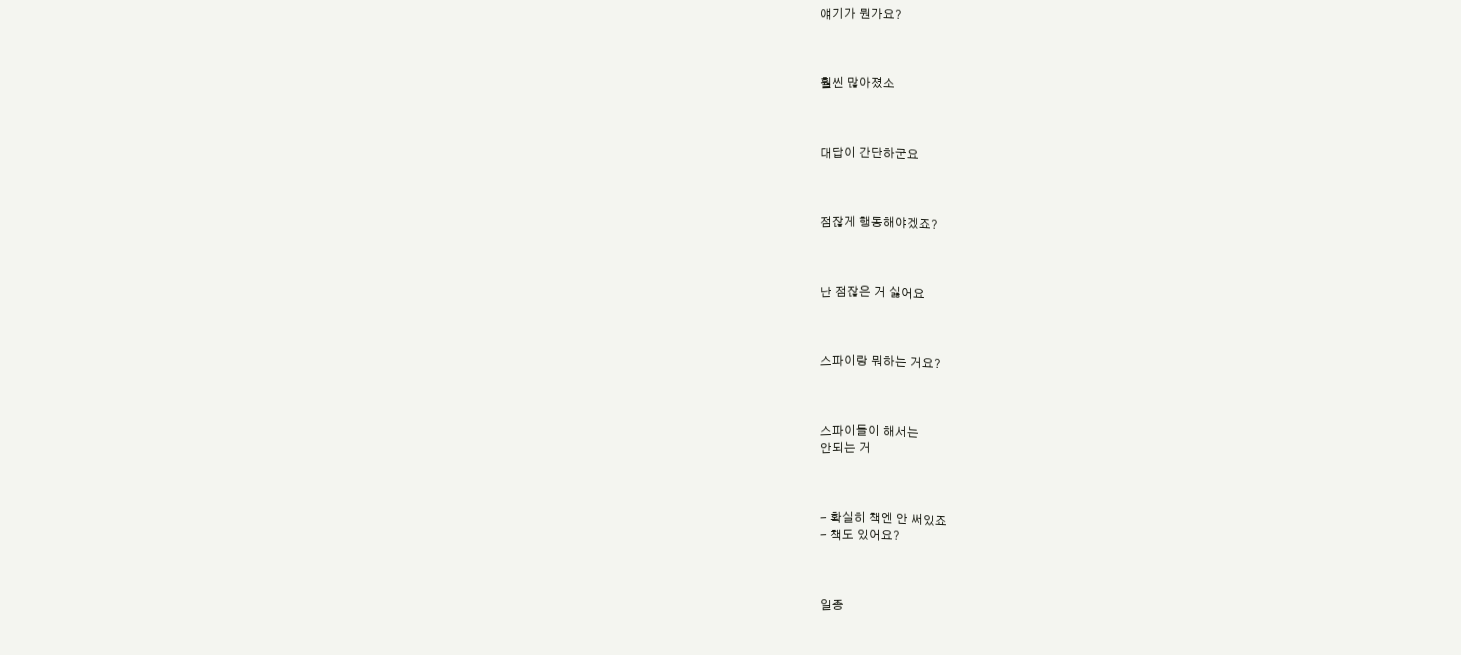얘기가 뭔가요?



훨씬 많아졌소



대답이 간단하군요



점잖게 행동해야겠죠?



난 점잖은 거 싫어요



스파이랑 뭐하는 거요?



스파이들이 해서는
안되는 거



- 확실히 책엔 안 써있죠
- 책도 있어요?



일종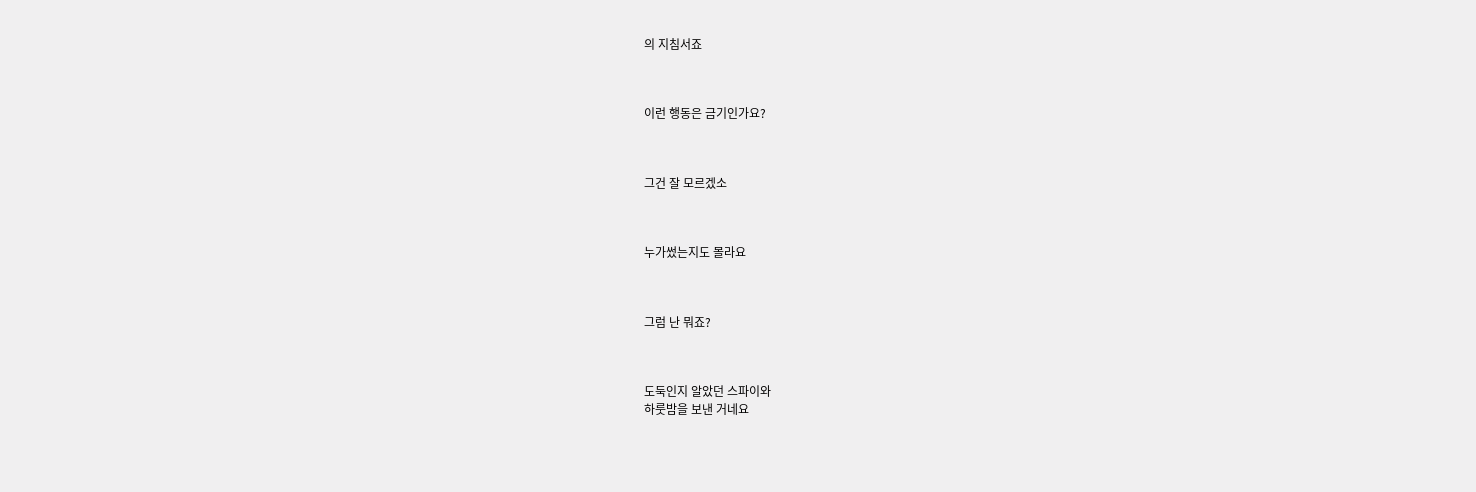의 지침서죠



이런 행동은 금기인가요?



그건 잘 모르겠소



누가썼는지도 몰라요



그럼 난 뭐죠?



도둑인지 알았던 스파이와
하룻밤을 보낸 거네요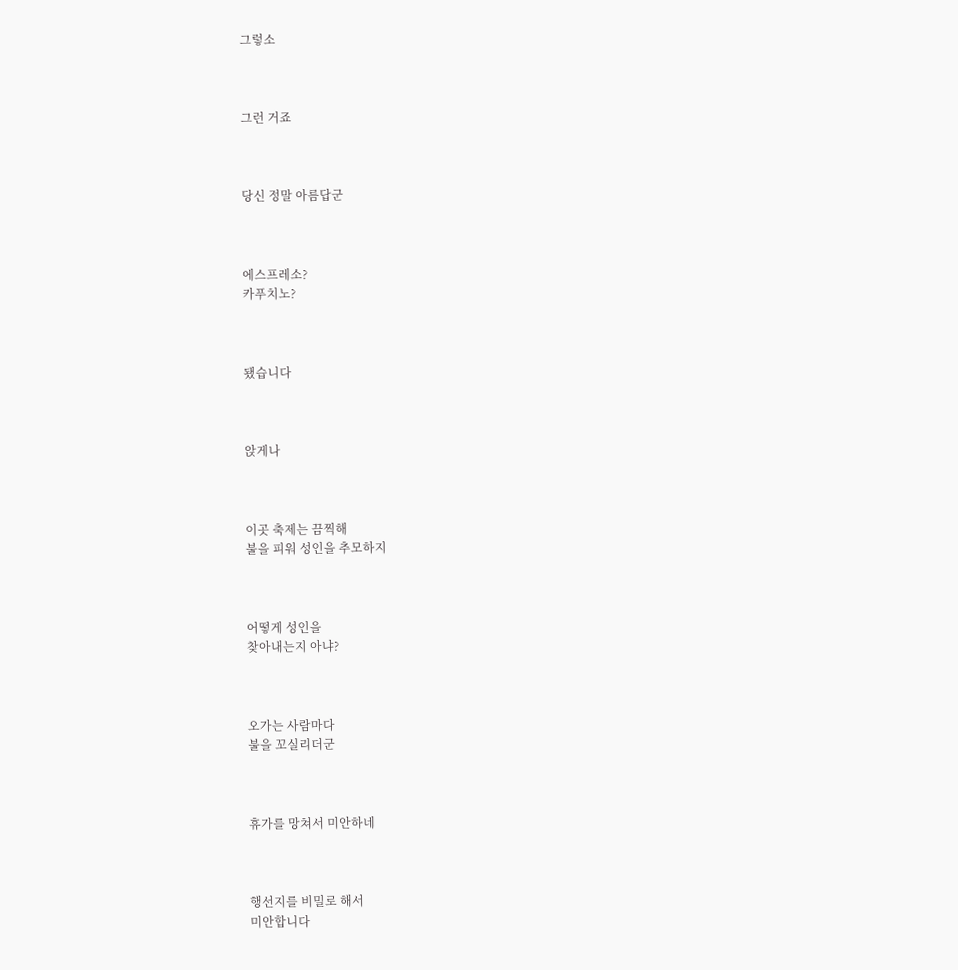그렇소



그런 거죠



당신 정말 아름답군



에스프레소?
카푸치노?



됐습니다



앉게나



이곳 축제는 끔찍해
불을 피워 성인을 추모하지



어떻게 성인을
찾아내는지 아냐?



오가는 사람마다
불을 꼬실리더군



휴가를 망쳐서 미안하네



행선지를 비밀로 해서
미안합니다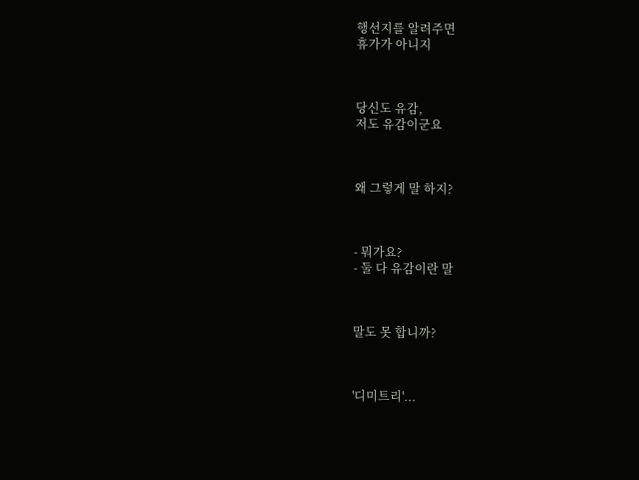행선지를 알려주면
휴가가 아니지



당신도 유감,
저도 유감이군요



왜 그렇게 말 하지?



- 뭐가요?
- 둘 다 유감이란 말



말도 못 합니까?



'디미트리'...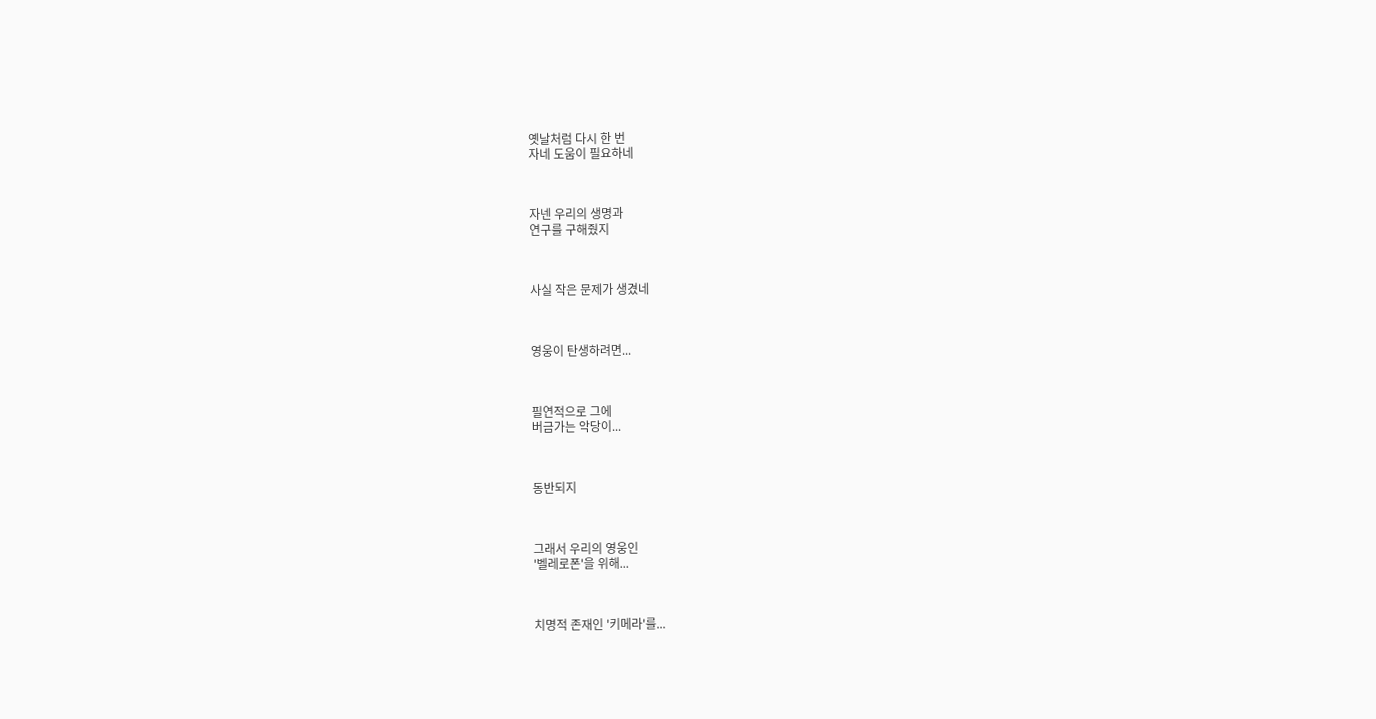옛날처럼 다시 한 번
자네 도움이 필요하네



자넨 우리의 생명과
연구를 구해줬지



사실 작은 문제가 생겼네



영웅이 탄생하려면...



필연적으로 그에
버금가는 악당이...



동반되지



그래서 우리의 영웅인
'벨레로폰'을 위해...



치명적 존재인 '키메라'를...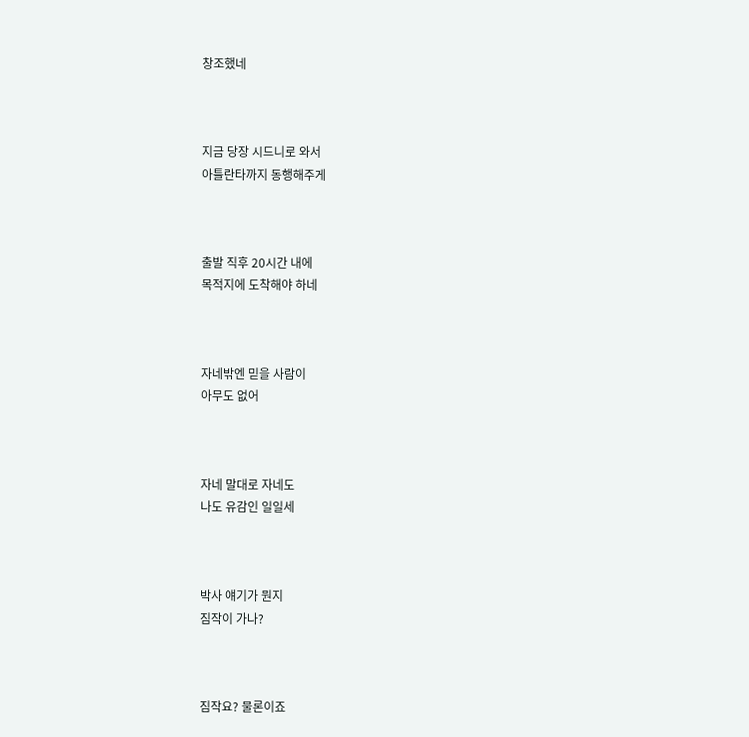창조했네



지금 당장 시드니로 와서
아틀란타까지 동행해주게



출발 직후 20시간 내에
목적지에 도착해야 하네



자네밖엔 믿을 사람이
아무도 없어



자네 말대로 자네도
나도 유감인 일일세



박사 얘기가 뭔지
짐작이 가나?



짐작요? 물론이죠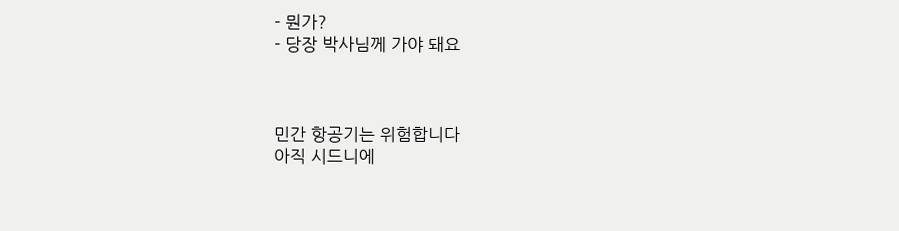- 뭔가?
- 당장 박사님께 가야 돼요



민간 항공기는 위험합니다
아직 시드니에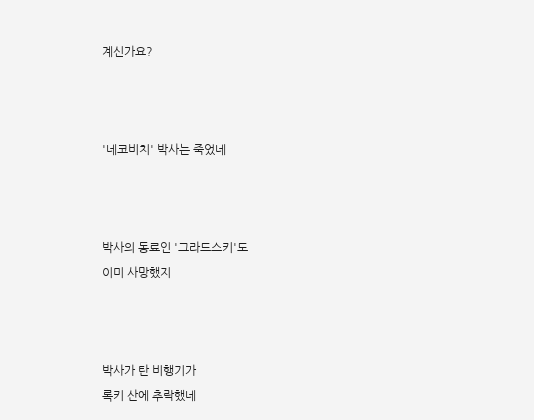계신가요?



'네코비치' 박사는 죽었네



박사의 동료인 '그라드스키'도
이미 사망했지



박사가 탄 비행기가
록키 산에 추락했네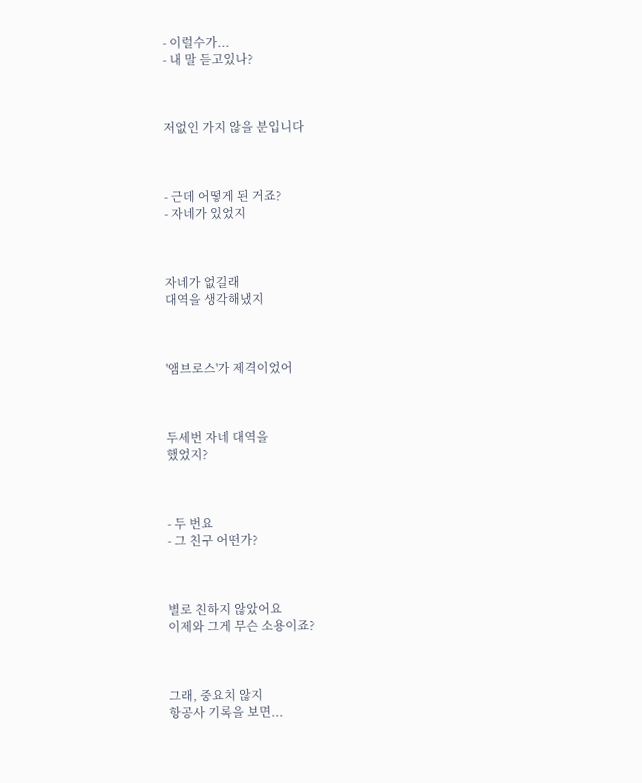- 이럴수가...
- 내 말 듣고있나?



저없인 가지 않을 분입니다



- 근데 어떻게 된 거죠?
- 자네가 있었지



자네가 없길래
대역을 생각해냈지



'앰브로스'가 제격이었어



두세번 자네 대역을
했었지?



- 두 번요
- 그 친구 어떤가?



별로 친하지 않았어요
이제와 그게 무슨 소용이죠?



그래, 중요치 않지
항공사 기록을 보면...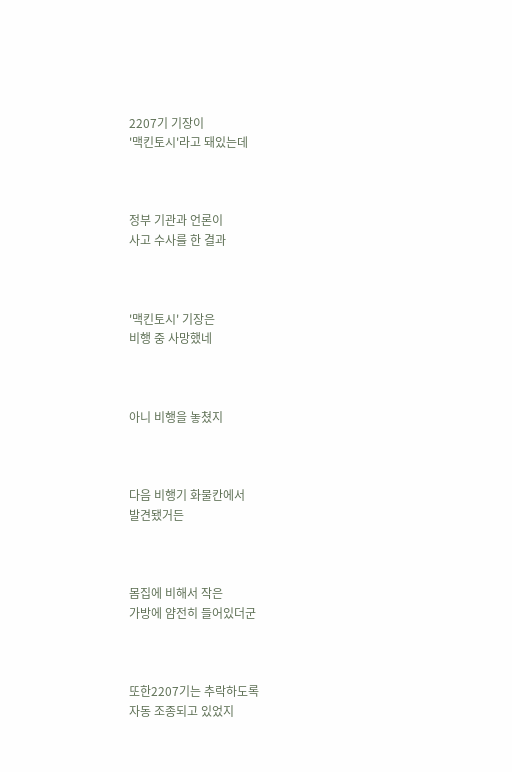2207기 기장이
'맥킨토시'라고 돼있는데



정부 기관과 언론이
사고 수사를 한 결과



'맥킨토시' 기장은
비행 중 사망했네



아니 비행을 놓쳤지



다음 비행기 화물칸에서
발견됐거든



몸집에 비해서 작은
가방에 얌전히 들어있더군



또한2207기는 추락하도록
자동 조종되고 있었지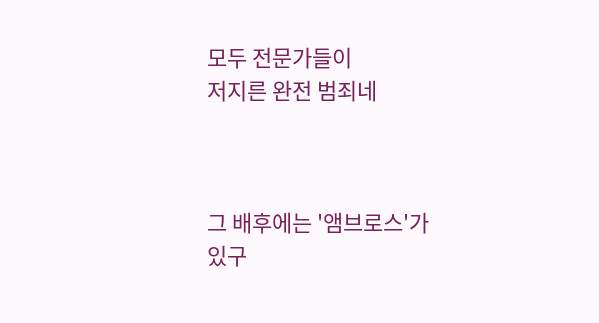모두 전문가들이
저지른 완전 범죄네



그 배후에는 '앰브로스'가
있구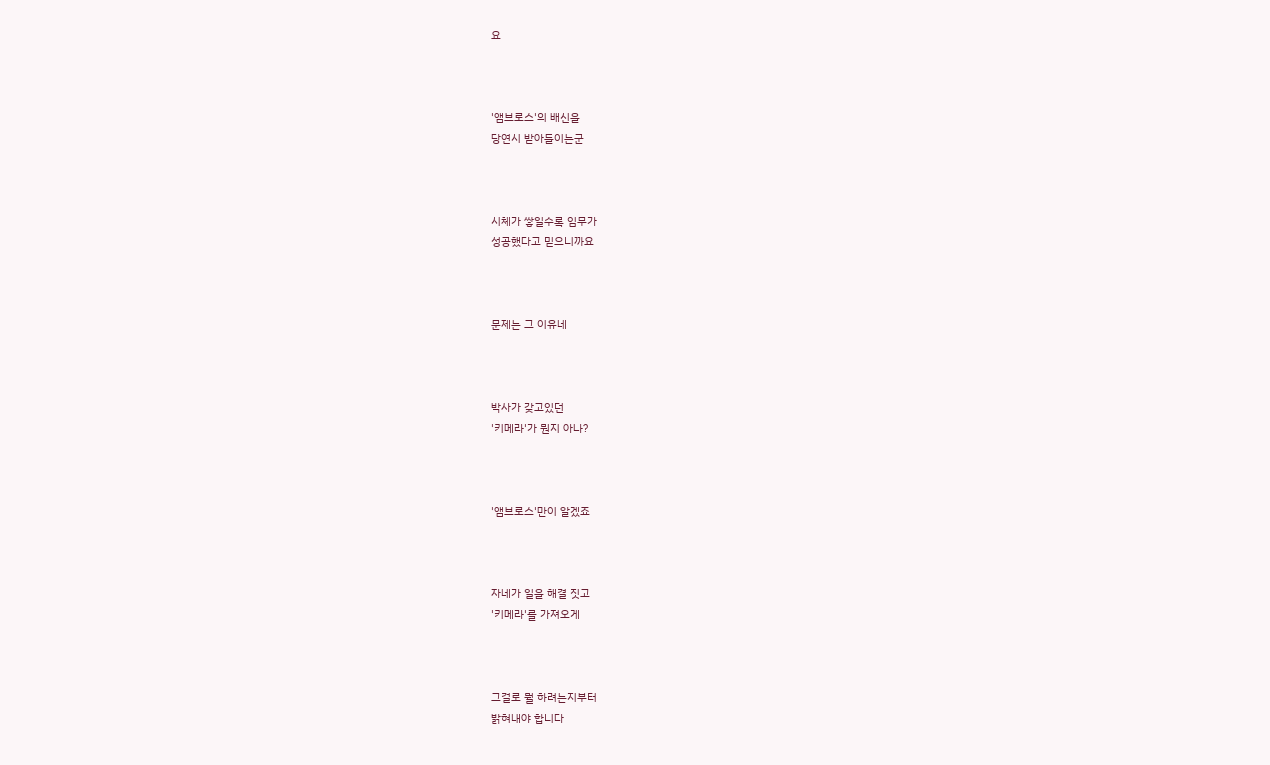요



'앰브로스'의 배신을
당연시 받아들이는군



시체가 쌓일수록 임무가
성공했다고 믿으니까요



문제는 그 이유네



박사가 갖고있던
'키메라'가 뭔지 아나?



'앰브로스'만이 알겠죠



자네가 일을 해결 짓고
'키메라'를 가져오게



그걸로 뭘 하려는지부터
밝혀내야 합니다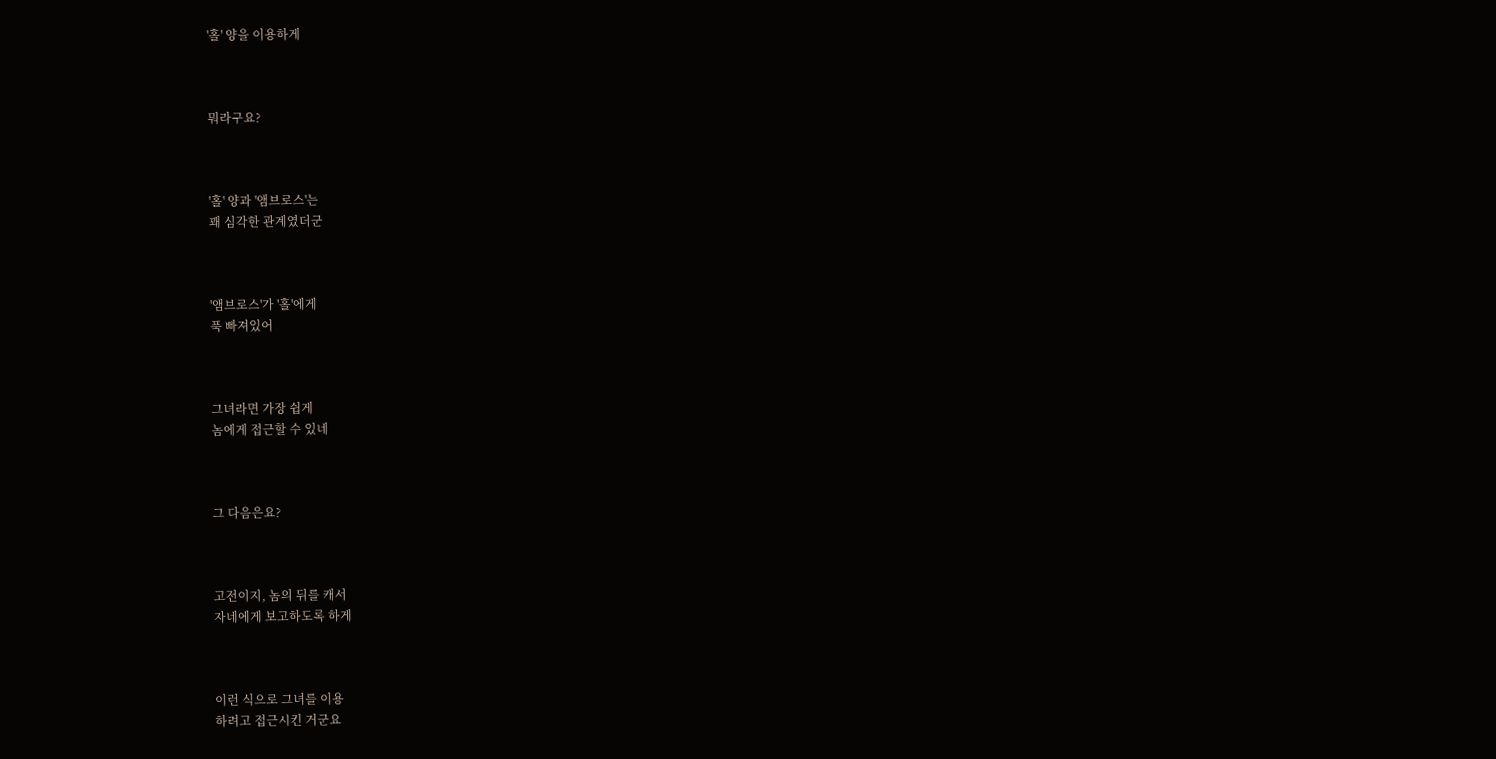'홀' 양을 이용하게



뭐라구요?



'홀' 양과 '앰브로스'는
꽤 심각한 관계였더군



'앰브로스'가 '홀'에게
푹 빠져있어



그녀라면 가장 쉽게
놈에게 접근할 수 있네



그 다음은요?



고전이지, 놈의 뒤를 캐서
자네에게 보고하도록 하게



이런 식으로 그녀를 이용
하려고 접근시킨 거군요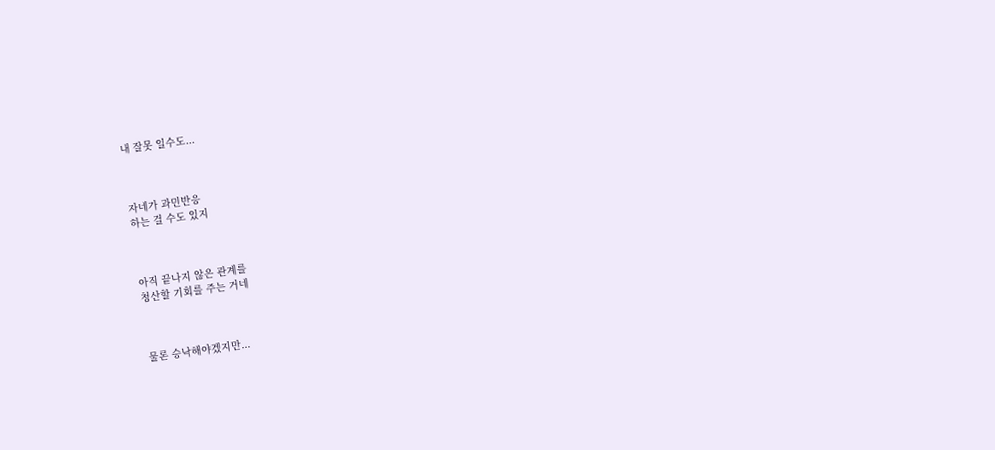내 잘못 일수도...



자네가 과민반응
하는 걸 수도 있지



아직 끝나지 않은 관계를
청산할 기회를 주는 거네



물론 승낙해야겠지만...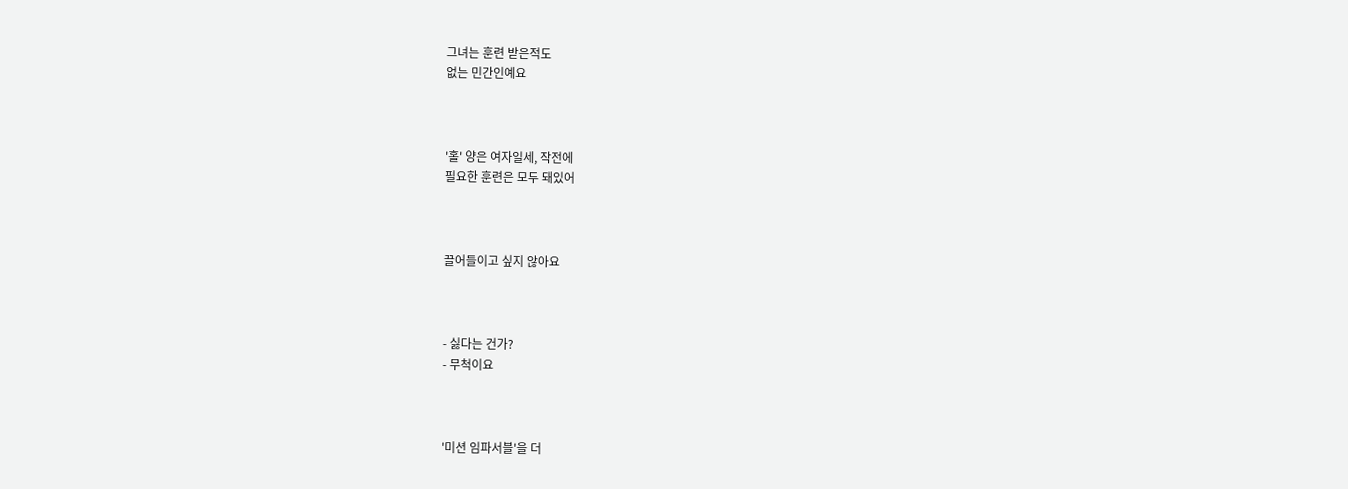그녀는 훈련 받은적도
없는 민간인예요



'홀' 양은 여자일세, 작전에
필요한 훈련은 모두 돼있어



끌어들이고 싶지 않아요



- 싫다는 건가?
- 무척이요



'미션 임파서블'을 더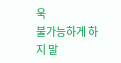욱
불가능하게 하지 말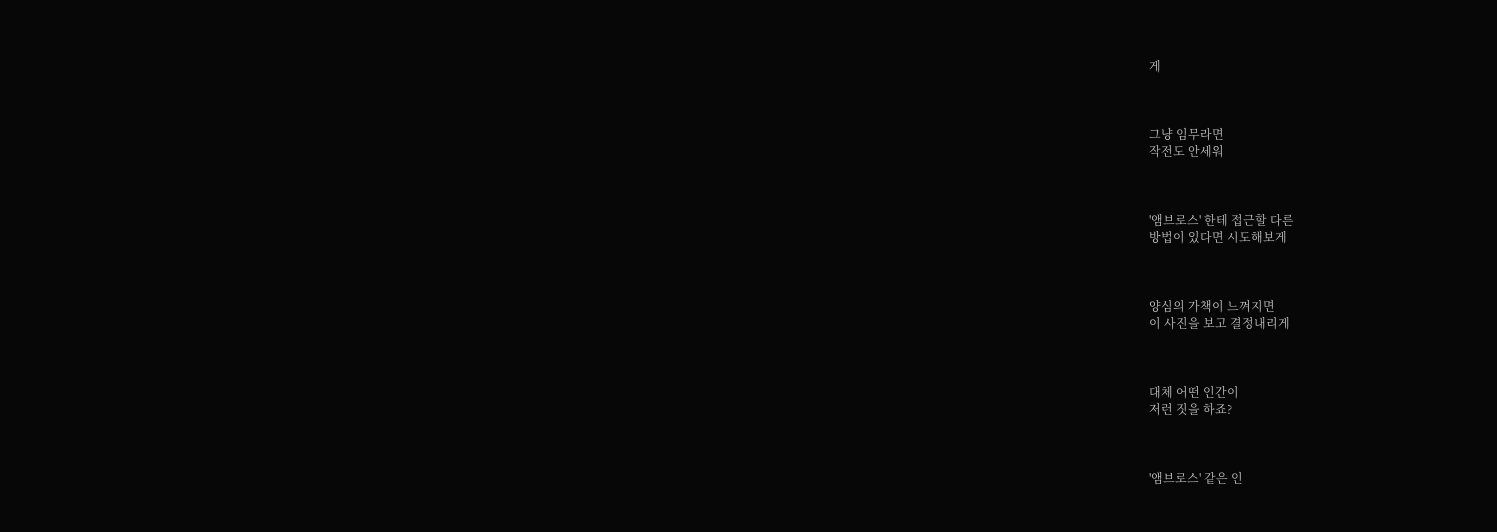게



그냥 임무라면
작전도 안세워



'앰브로스' 한테 접근할 다른
방법이 있다면 시도해보게



양심의 가책이 느껴지면
이 사진을 보고 결정내리게



대체 어떤 인간이
저런 짓을 하죠?



'앰브로스' 같은 인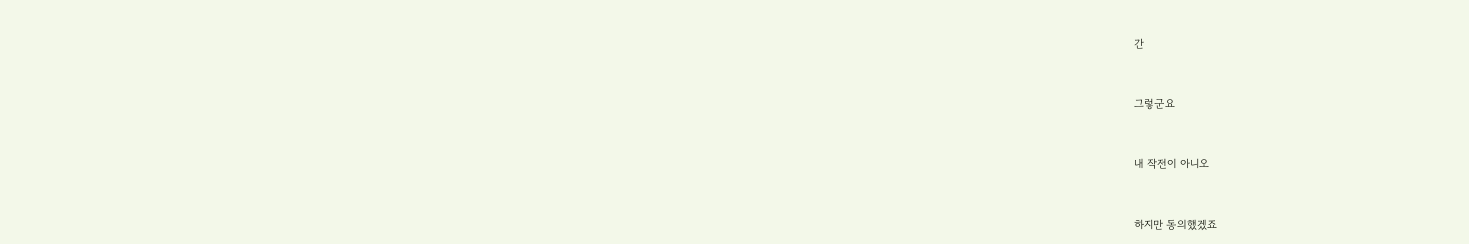간



그렇군요



내 작전이 아니오



하지만 동의했겠죠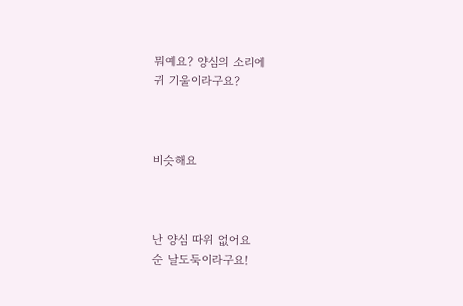뭐예요? 양심의 소리에
귀 기울이라구요?



비슷해요



난 양심 따위 없어요
순 날도둑이라구요!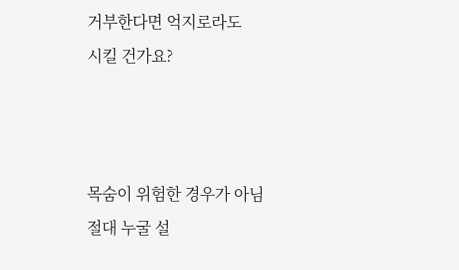거부한다면 억지로라도
시킬 건가요?



목숨이 위험한 경우가 아님
절대 누굴 설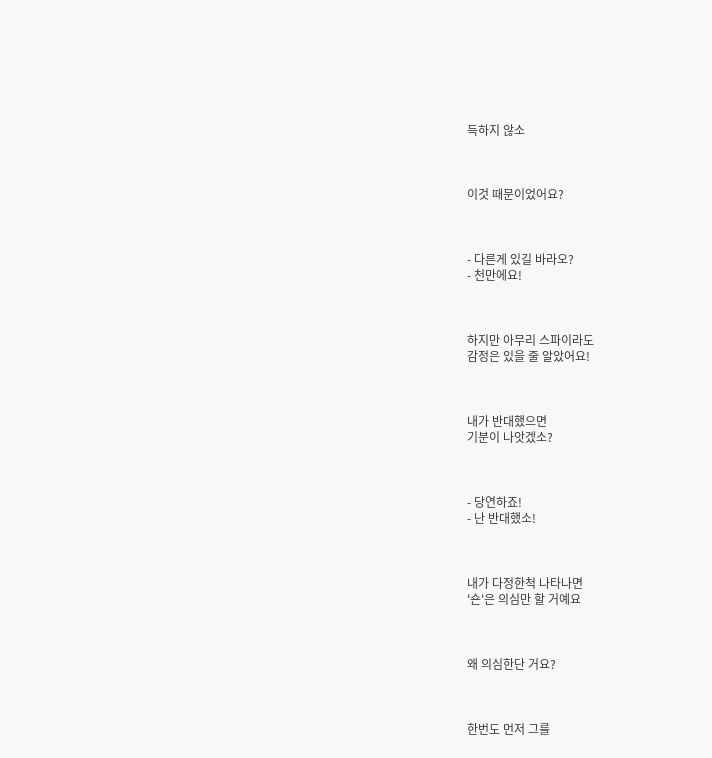득하지 않소



이것 때문이었어요?



- 다른게 있길 바라오?
- 천만에요!



하지만 아무리 스파이라도
감정은 있을 줄 알았어요!



내가 반대했으면
기분이 나앗겠소?



- 당연하죠!
- 난 반대했소!



내가 다정한척 나타나면
'숀'은 의심만 할 거예요



왜 의심한단 거요?



한번도 먼저 그를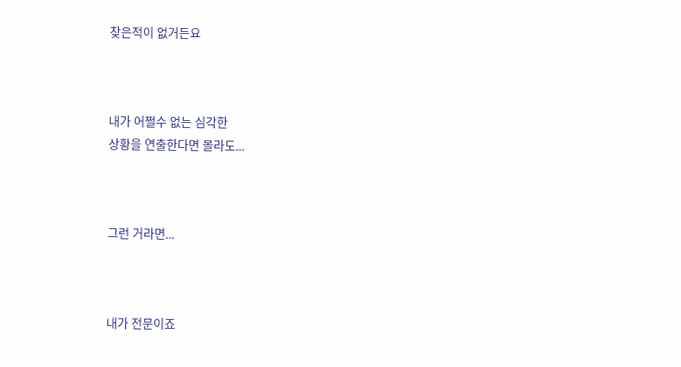찾은적이 없거든요



내가 어쩔수 없는 심각한
상황을 연출한다면 몰라도...



그런 거라면...



내가 전문이죠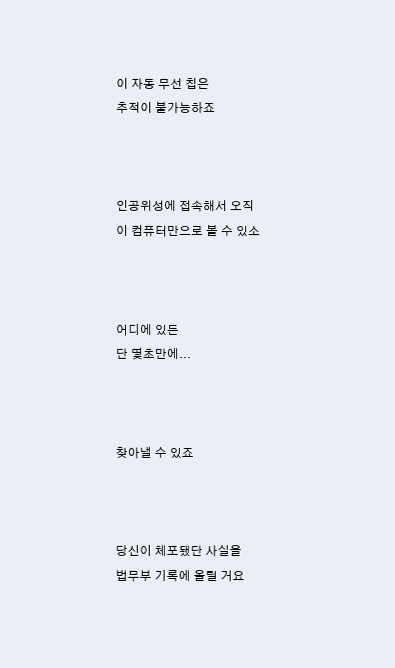이 자동 무선 칩은
추적이 불가능하죠



인공위성에 접속해서 오직
이 컴퓨터만으로 볼 수 있소



어디에 있든
단 몇초만에...



찾아낼 수 있죠



당신이 체포됐단 사실을
법무부 기록에 올릴 거요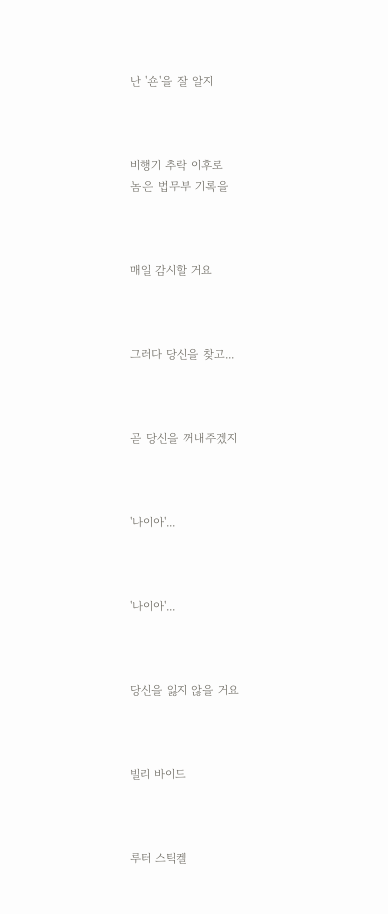난 '숀'을 잘 알지



비행기 추락 이후로
놈은 법무부 기록을



매일 감시할 거요



그러다 당신을 찾고...



곧 당신을 꺼내주겠지



'나이아'...



'나이아'...



당신을 잃지 않을 거요



빌리 바이드



루터 스틱켈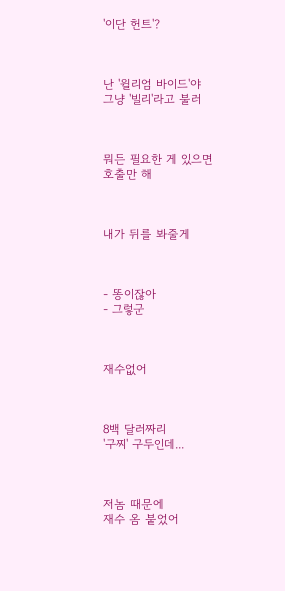'이단 헌트'?



난 '윌리엄 바이드'야
그냥 '빌리'라고 불러



뭐든 필요한 게 있으면
호출만 해



내가 뒤를 봐줄게



- 똥이잖아
- 그렇군



재수없어



8백 달러짜리
'구찌' 구두인데...



저놈 때문에
재수 옴 붙었어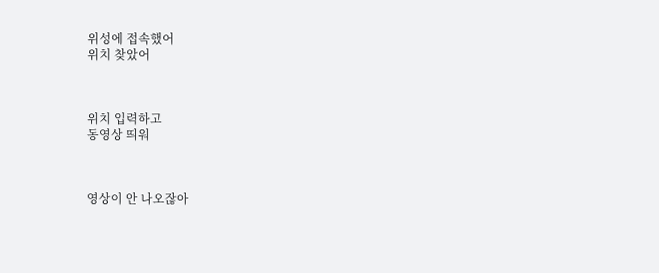위성에 접속했어
위치 찾았어



위치 입력하고
동영상 띄워



영상이 안 나오잖아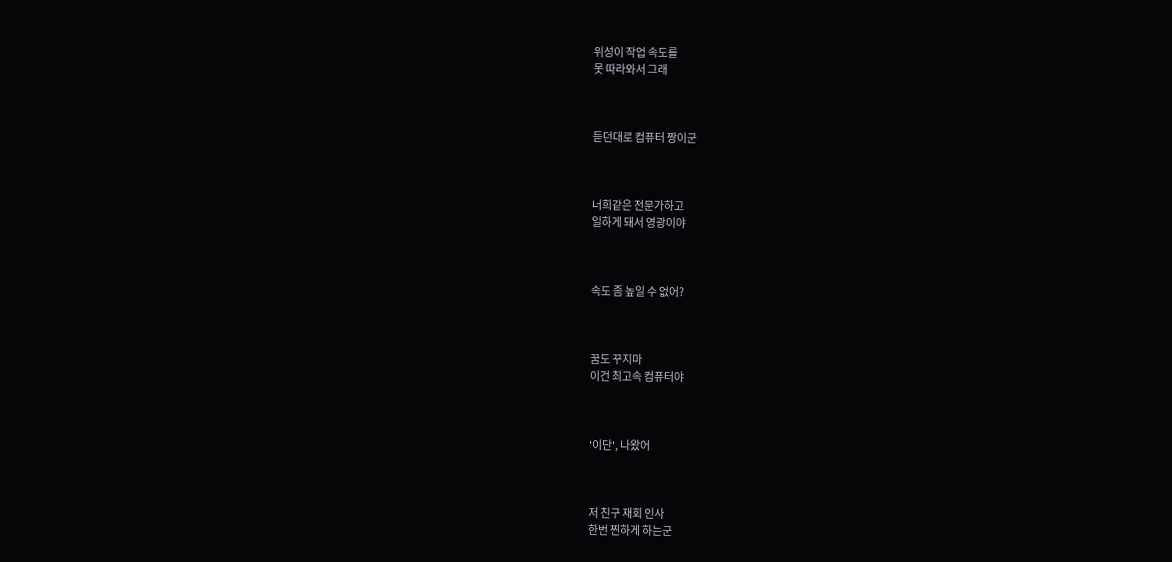위성이 작업 속도를
못 따라와서 그래



듣던대로 컴퓨터 짱이군



너희같은 전문가하고
일하게 돼서 영광이야



속도 좀 높일 수 없어?



꿈도 꾸지마
이건 최고속 컴퓨터야



'이단', 나왔어



저 친구 재회 인사
한번 찐하게 하는군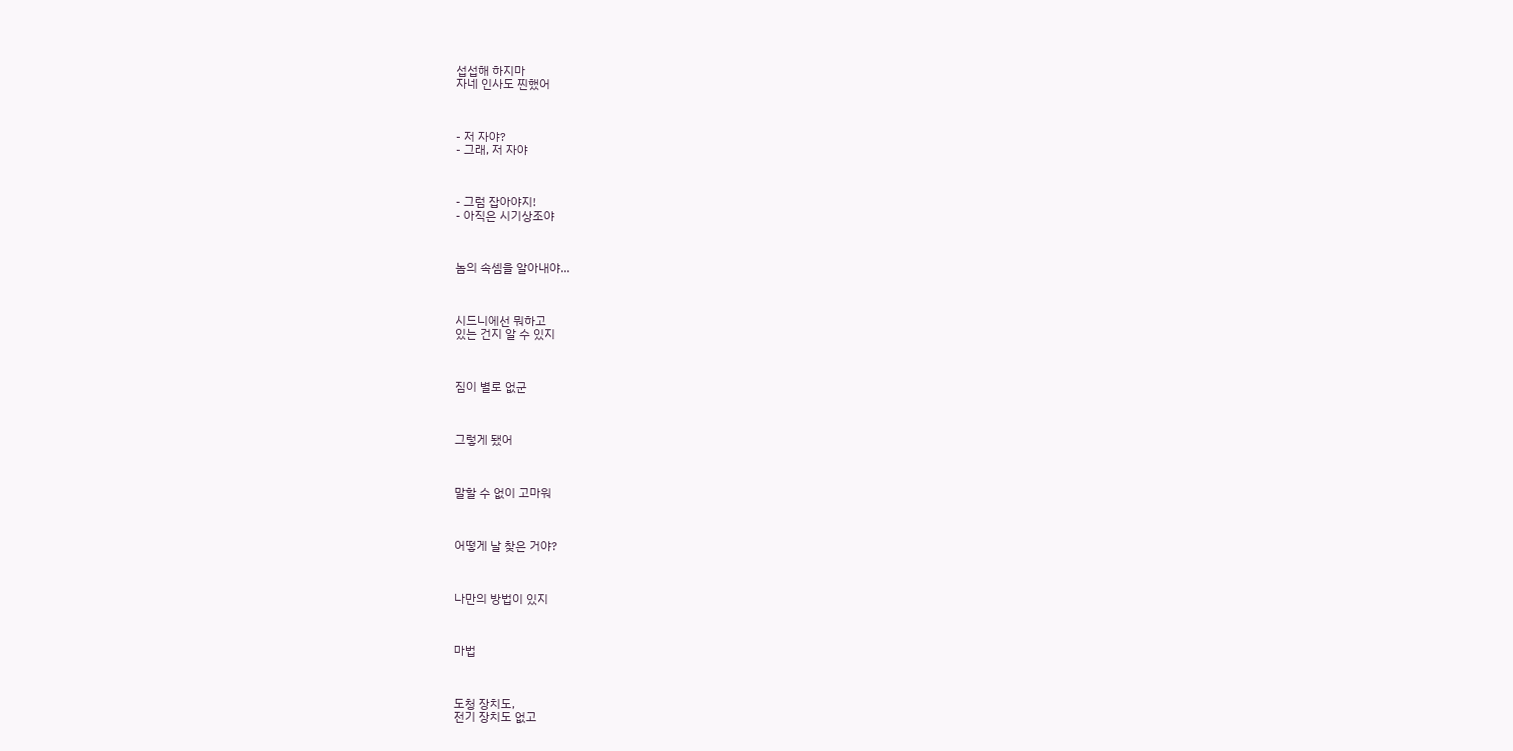섭섭해 하지마
자네 인사도 찐했어



- 저 자야?
- 그래, 저 자야



- 그럼 잡아야지!
- 아직은 시기상조야



놈의 속셈을 알아내야...



시드니에선 뭐하고
있는 건지 알 수 있지



짐이 별로 없군



그렇게 됐어



말할 수 없이 고마워



어떻게 날 찾은 거야?



나만의 방법이 있지



마법



도청 장치도,
전기 장치도 없고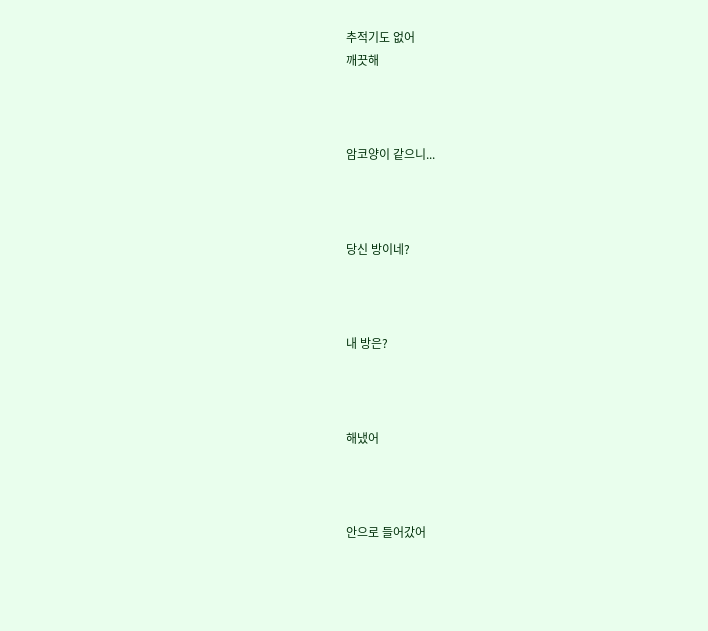추적기도 없어
깨끗해



암코양이 같으니...



당신 방이네?



내 방은?



해냈어



안으로 들어갔어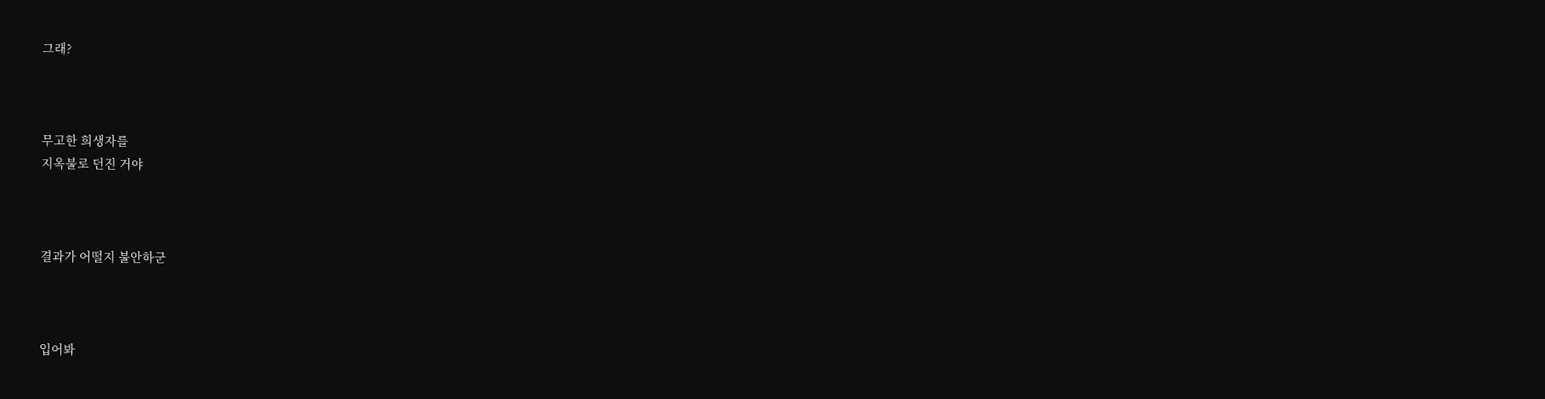그래?



무고한 희생자를
지옥불로 던진 거야



결과가 어떨지 불안하군



입어봐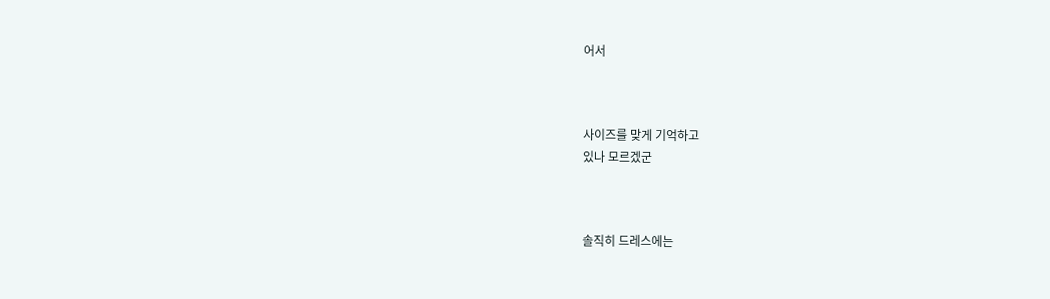어서



사이즈를 맞게 기억하고
있나 모르겠군



솔직히 드레스에는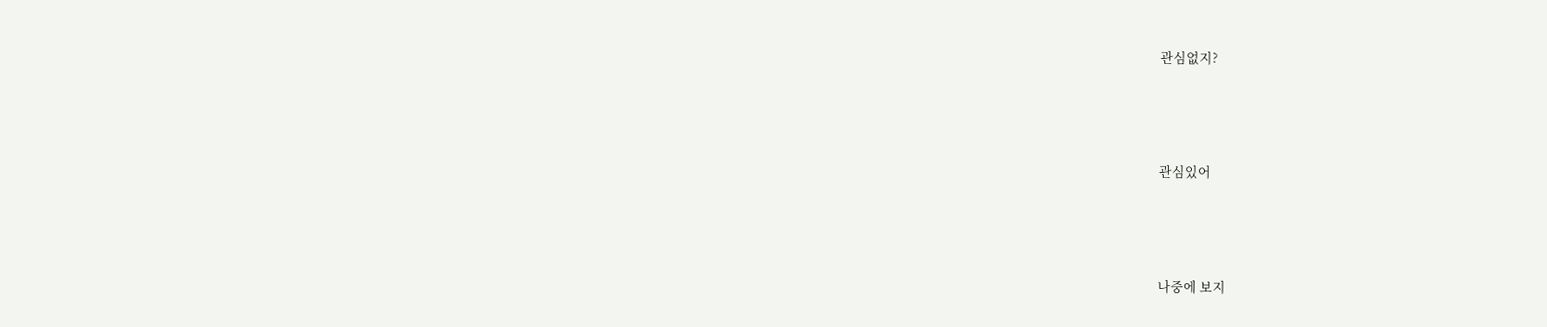관심없지?



관심있어



나중에 보지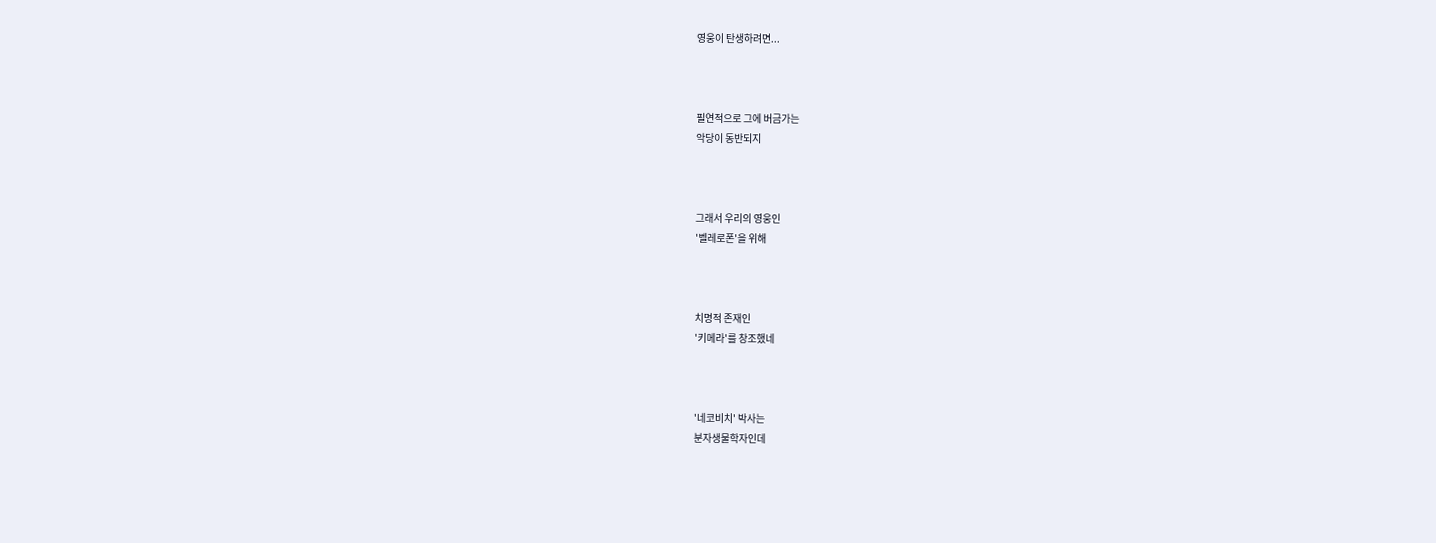영웅이 탄생하려면...



필연적으로 그에 버금가는
악당이 동반되지



그래서 우리의 영웅인
'벨레로폰'을 위해



치명적 존재인
'키메라'를 창조했네



'네코비치' 박사는
분자생물학자인데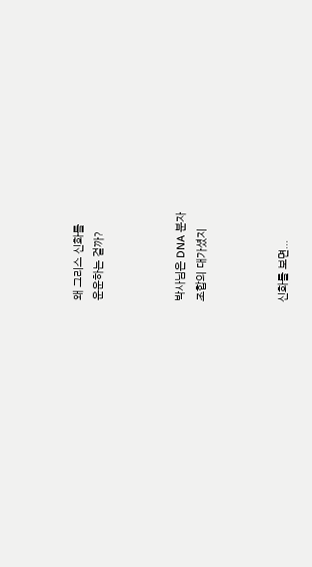왜 그리스 신화를
운운하는 걸까?



박사님은 DNA 분자
조합의 대가셨지



신화를 보면...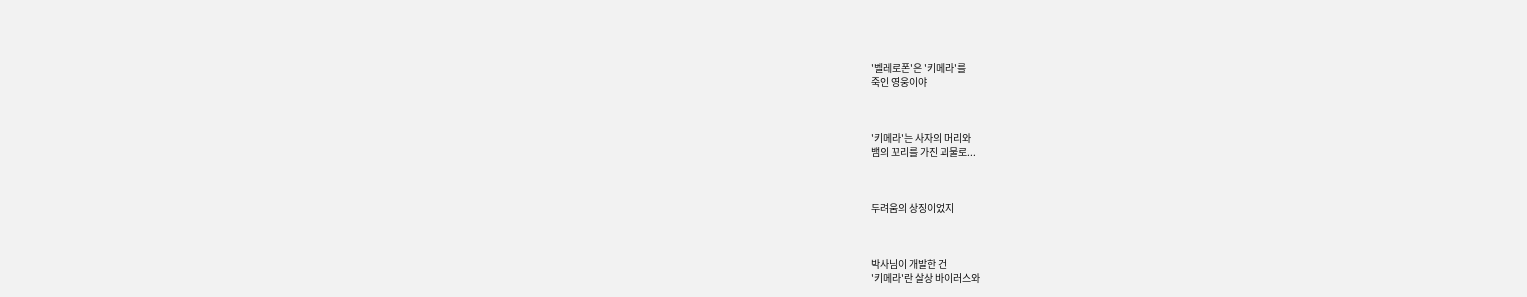'벨레로폰'은 '키메라'를
죽인 영웅이야



'키메라'는 사자의 머리와
뱀의 꼬리를 가진 괴물로...



두려움의 상징이었지



박사님이 개발한 건
'키메라'란 살상 바이러스와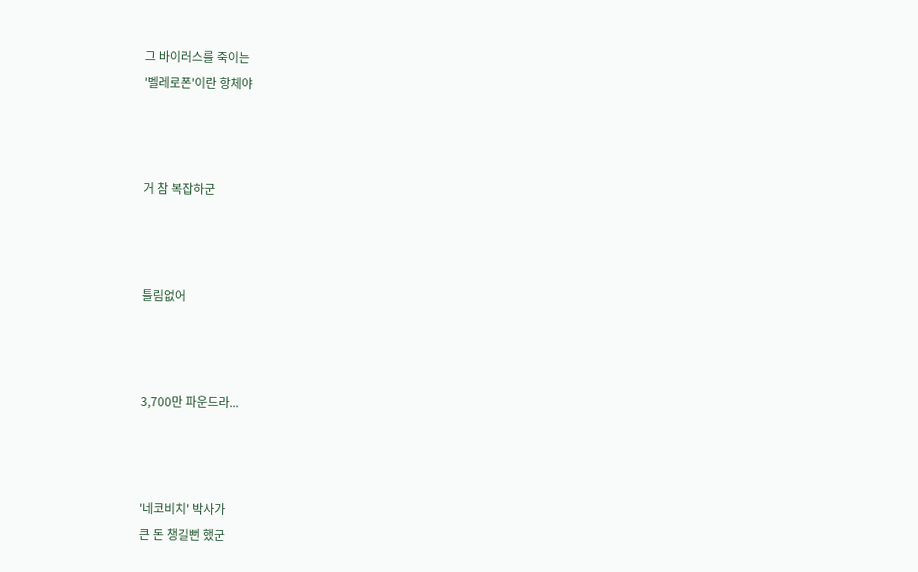그 바이러스를 죽이는
'벨레로폰'이란 항체야



거 참 복잡하군



틀림없어



3,700만 파운드라...



'네코비치' 박사가
큰 돈 챙길뻔 했군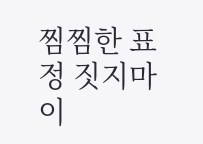찜찜한 표정 짓지마
이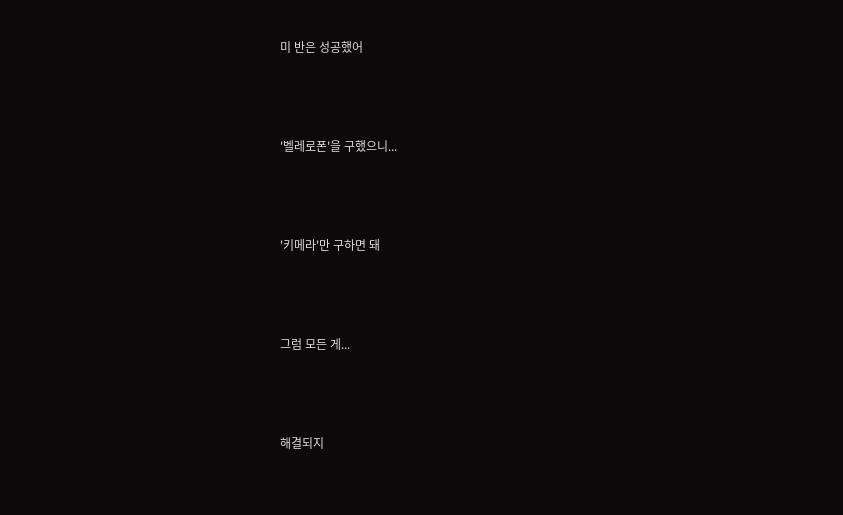미 반은 성공했어



'벨레로폰'을 구했으니...



'키메라'만 구하면 돼



그럼 모든 게...



해결되지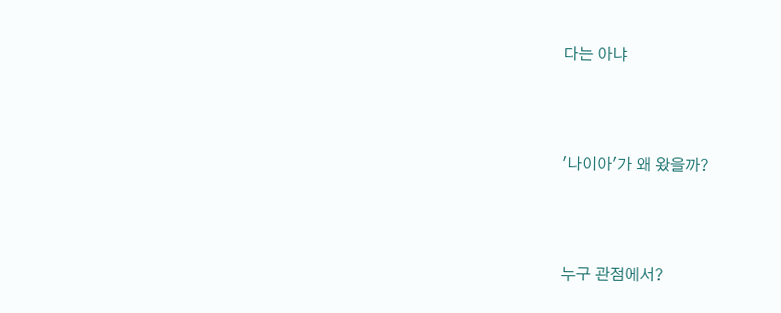다는 아냐



'나이아'가 왜 왔을까?



누구 관점에서?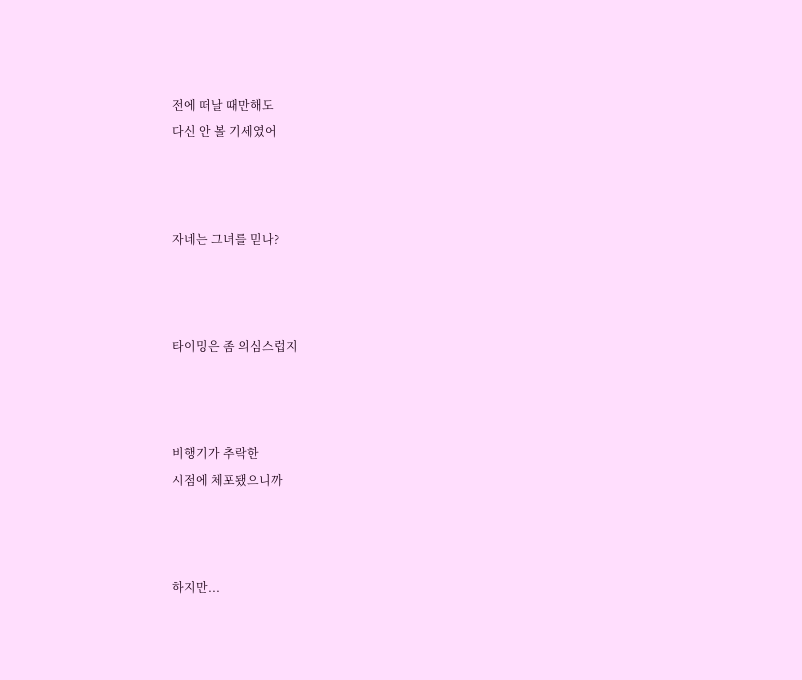전에 떠날 때만해도
다신 안 볼 기세였어



자네는 그녀를 믿나?



타이밍은 좀 의심스럽지



비행기가 추락한
시점에 체포됐으니까



하지만...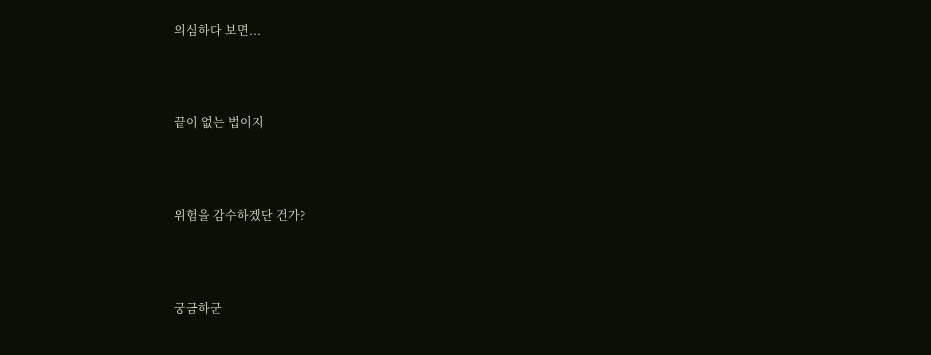의심하다 보면...



끝이 없는 법이지



위험을 감수하겠단 건가?



궁금하군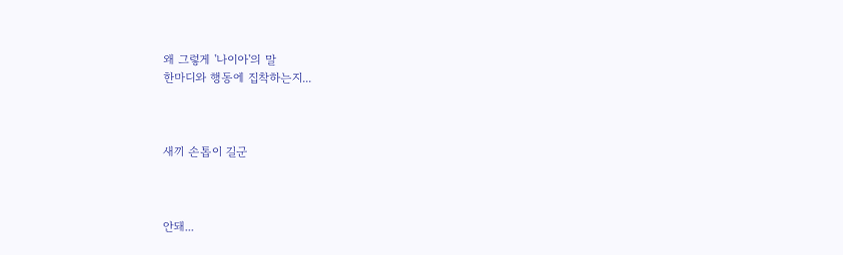왜 그렇게 '나이아'의 말
한마디와 행동에 집착하는지...



새끼 손톱이 길군



안돼...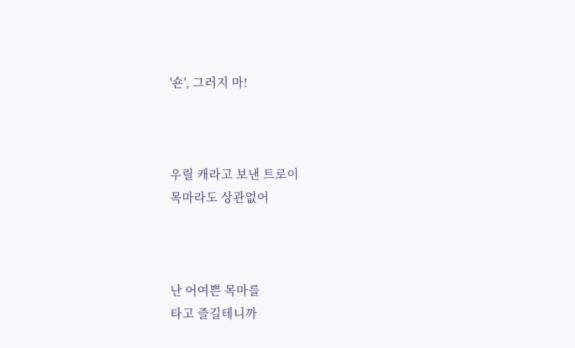'숀', 그러지 마!



우릴 캐라고 보낸 트로이
목마라도 상관없어



난 어여쁜 목마를
타고 즐길테니까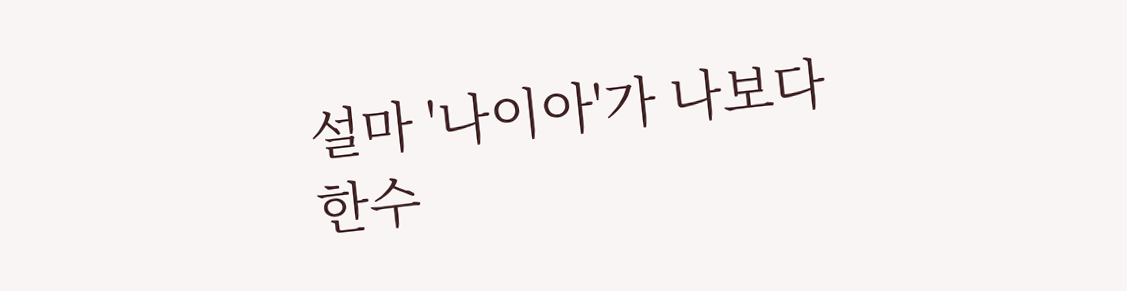설마 '나이아'가 나보다
한수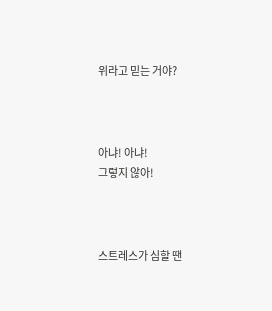위라고 믿는 거야?



아냐! 아냐!
그렇지 않아!



스트레스가 심할 땐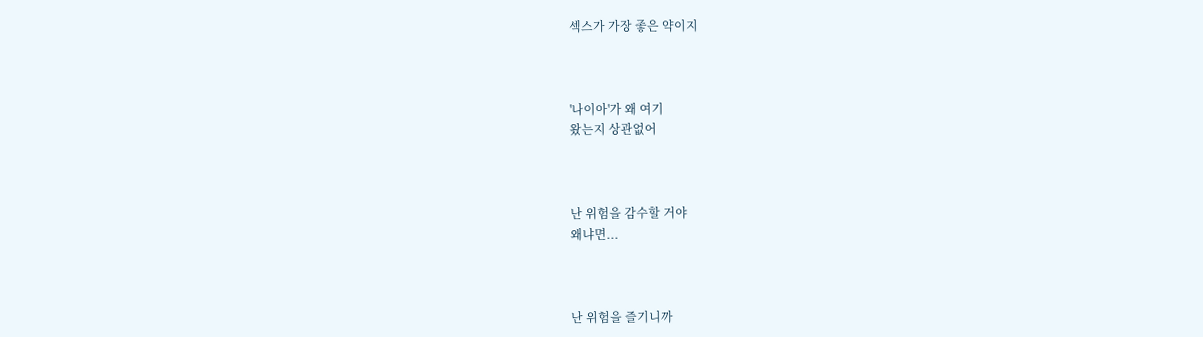섹스가 가장 좋은 약이지



'나이아'가 왜 여기
왔는지 상관없어



난 위험을 감수할 거야
왜냐면...



난 위험을 즐기니까